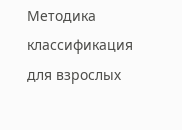Методика классификация для взрослых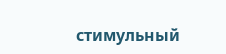стимульный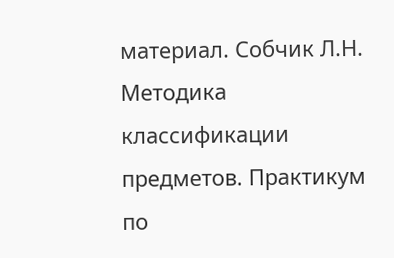материал. Собчик Л.Н. Методика классификации предметов. Практикум по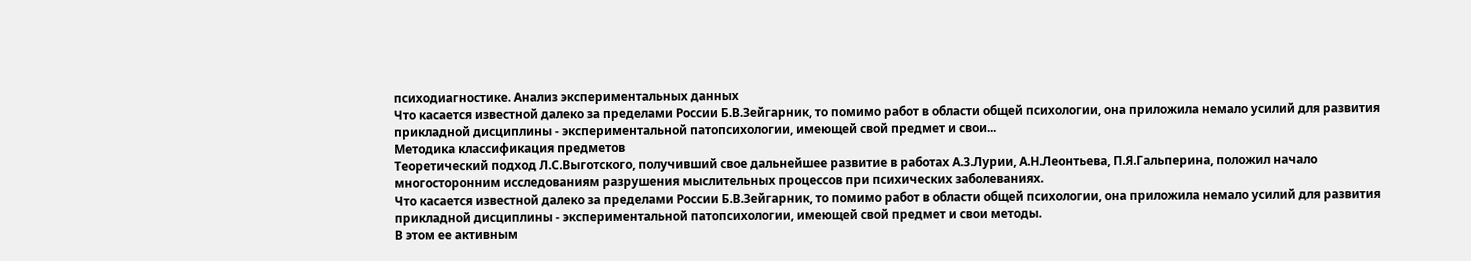психодиагностике. Анализ экспериментальных данных
Что касается известной далеко за пределами России Б.В.Зейгарник, то помимо работ в области общей психологии, она приложила немало усилий для развития прикладной дисциплины - экспериментальной патопсихологии, имеющей свой предмет и свои...
Методика классификация предметов
Теоретический подход Л.С.Выготского, получивший свое дальнейшее развитие в работах А.3.Лурии, А.Н.Леонтьева, П.Я.Гальперина, положил начало многосторонним исследованиям разрушения мыслительных процессов при психических заболеваниях.
Что касается известной далеко за пределами России Б.В.Зейгарник, то помимо работ в области общей психологии, она приложила немало усилий для развития прикладной дисциплины - экспериментальной патопсихологии, имеющей свой предмет и свои методы.
В этом ее активным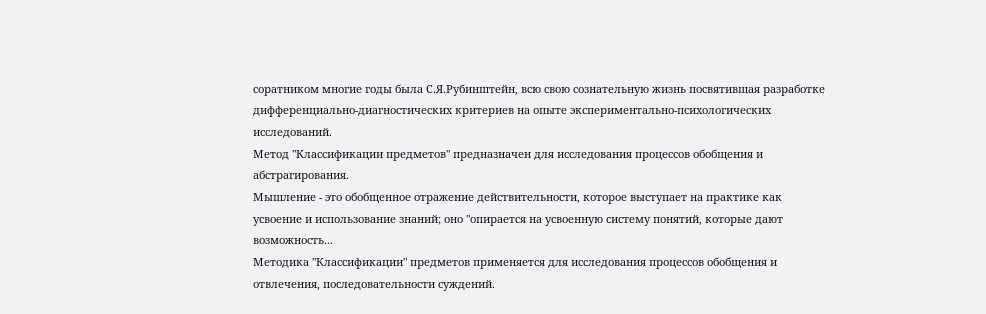соратником многие годы была С.Я.Рубинштейн, всю свою сознательную жизнь посвятившая разработке дифференциально-диагностических критериев на опыте экспериментально-психологических исследований.
Метод "Классификации предметов" предназначен для исследования процессов обобщения и абстрагирования.
Мышление - это обобщенное отражение действительности, которое выступает на практике как усвоение и использование знаний; оно "опирается на усвоенную систему понятий, которые дают возможность...
Методика "Классификации" предметов применяется для исследования процессов обобщения и отвлечения, последовательности суждений.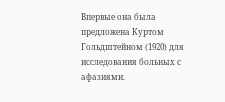Впервые она была предложена Куртом Гольдштейном (1920) для исследования больных с афазиями.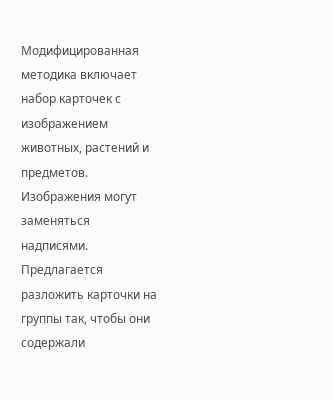Модифицированная методика включает набор карточек с изображением животных, растений и предметов. Изображения могут заменяться надписями. Предлагается разложить карточки на группы так, чтобы они содержали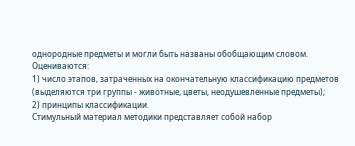однородные предметы и могли быть названы обобщающим словом.
Оцениваются:
1) число этапов, затраченных на окончательную классификацию предметов (выделяются три группы - животные, цветы, неодушевленные предметы);
2) принципы классификации.
Стимульный материал методики представляет собой набор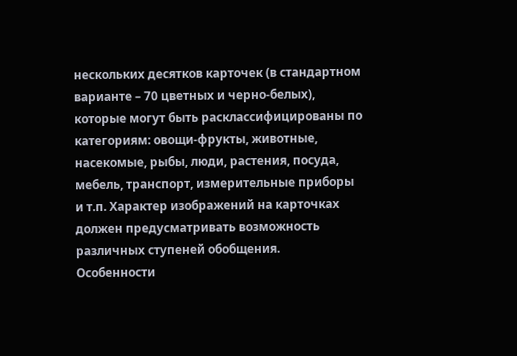нескольких десятков карточек (в стандартном варианте – 70 цветных и черно-белых), которые могут быть расклассифицированы по категориям: овощи-фрукты, животные, насекомые, рыбы, люди, растения, посуда, мебель, транспорт, измерительные приборы и т.п. Характер изображений на карточках должен предусматривать возможность различных ступеней обобщения.
Особенности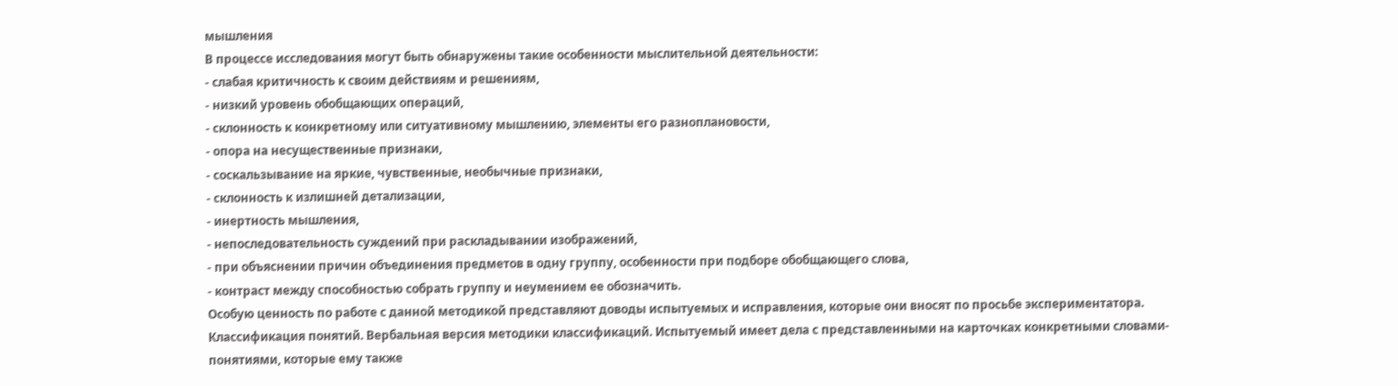мышления
В процессе исследования могут быть обнаружены такие особенности мыслительной деятельности:
- слабая критичность к своим действиям и решениям,
- низкий уровень обобщающих операций,
- склонность к конкретному или ситуативному мышлению, элементы его разноплановости,
- опора на несущественные признаки,
- соскальзывание на яркие, чувственные, необычные признаки,
- склонность к излишней детализации,
- инертность мышления,
- непоследовательность суждений при раскладывании изображений,
- при объяснении причин объединения предметов в одну группу, особенности при подборе обобщающего слова,
- контраст между способностью собрать группу и неумением ее обозначить.
Особую ценность по работе с данной методикой представляют доводы испытуемых и исправления, которые они вносят по просьбе экспериментатора.
Классификация понятий. Вербальная версия методики классификаций. Испытуемый имеет дела с представленными на карточках конкретными словами-понятиями, которые ему также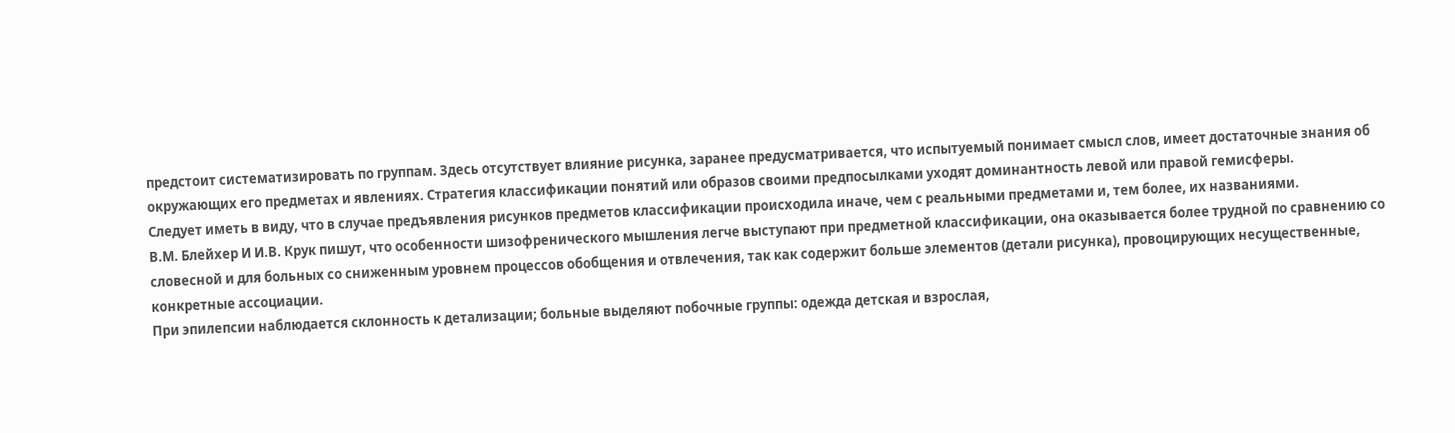предстоит систематизировать по группам. Здесь отсутствует влияние рисунка, заранее предусматривается, что испытуемый понимает смысл слов, имеет достаточные знания об окружающих его предметах и явлениях. Стратегия классификации понятий или образов своими предпосылками уходят доминантность левой или правой гемисферы.
Следует иметь в виду, что в случае предъявления рисунков предметов классификации происходила иначе, чем с реальными предметами и, тем более, их названиями.
В.М. Блейхер И И.В. Крук пишут, что особенности шизофренического мышления легче выступают при предметной классификации, она оказывается более трудной по сравнению со словесной и для больных со сниженным уровнем процессов обобщения и отвлечения, так как содержит больше элементов (детали рисунка), провоцирующих несущественные, конкретные ассоциации.
При эпилепсии наблюдается склонность к детализации; больные выделяют побочные группы: одежда детская и взрослая,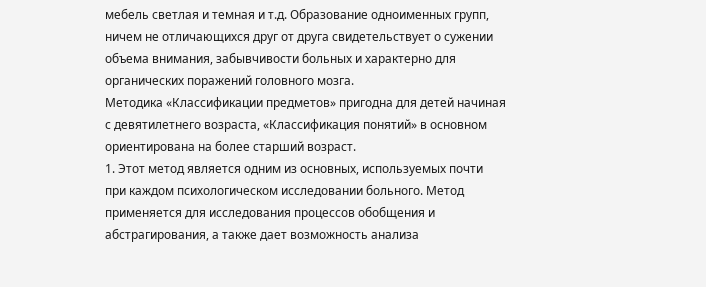мебель светлая и темная и т.д. Образование одноименных групп, ничем не отличающихся друг от друга свидетельствует о сужении объема внимания, забывчивости больных и характерно для органических поражений головного мозга.
Методика «Классификации предметов» пригодна для детей начиная с девятилетнего возраста, «Классификация понятий» в основном ориентирована на более старший возраст.
1. Этот метод является одним из основных, используемых почти при каждом психологическом исследовании больного. Метод применяется для исследования процессов обобщения и абстрагирования, а также дает возможность анализа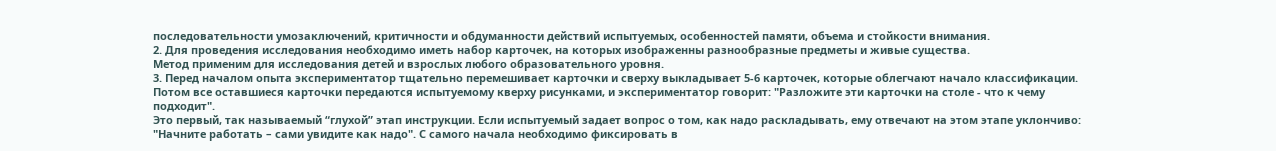последовательности умозаключений, критичности и обдуманности действий испытуемых, особенностей памяти, объема и стойкости внимания.
2. Для проведения исследования необходимо иметь набор карточек, на которых изображенны разнообразные предметы и живые существа.
Метод применим для исследования детей и взрослых любого образовательного уровня.
3. Перед началом опыта экспериментатор тщательно перемешивает карточки и сверху выкладывает 5-6 карточек, которые облегчают начало классификации. Потом все оставшиеся карточки передаются испытуемому кверху рисунками, и экспериментатор говорит: "Разложите эти карточки на столе - что к чему подходит".
Это первый, так называемый “глухой” этап инструкции. Если испытуемый задает вопрос о том, как надо раскладывать, ему отвечают на этом этапе уклончиво: "Начните работать – сами увидите как надо". С самого начала необходимо фиксировать в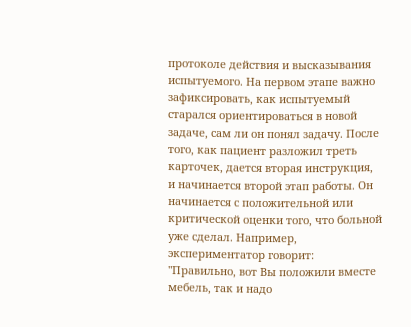протоколе действия и высказывания испытуемого. На первом этапе важно зафиксировать, как испытуемый старался ориентироваться в новой задаче, сам ли он понял задачу. После того, как пациент разложил треть карточек, дается вторая инструкция, и начинается второй этап работы. Он начинается с положительной или критической оценки того, что больной уже сделал. Например, экспериментатор говорит: "Правильно, вот Вы положили вместе мебель, так и надо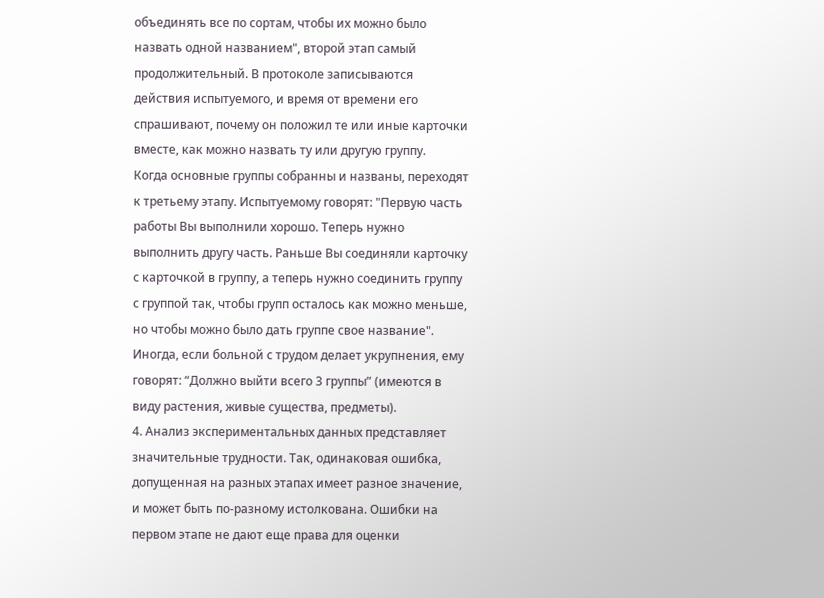объединять все по сортам, чтобы их можно было назвать одной названием", второй этап самый продолжительный. В протоколе записываются действия испытуемого, и время от времени его спрашивают, почему он положил те или иные карточки вместе, как можно назвать ту или другую группу.
Когда основные группы собранны и названы, переходят к третьему этапу. Испытуемому говорят: "Первую часть работы Вы выполнили хорошо. Теперь нужно выполнить другу часть. Раньше Вы соединяли карточку с карточкой в группу, а теперь нужно соединить группу с группой так, чтобы групп осталось как можно меньше, но чтобы можно было дать группе свое название". Иногда, если больной с трудом делает укрупнения, ему говорят: “Должно выйти всего 3 группы” (имеются в виду растения, живые существа, предметы).
4. Анализ экспериментальных данных представляет значительные трудности. Так, одинаковая ошибка, допущенная на разных этапах имеет разное значение, и может быть по-разному истолкована. Ошибки на первом этапе не дают еще права для оценки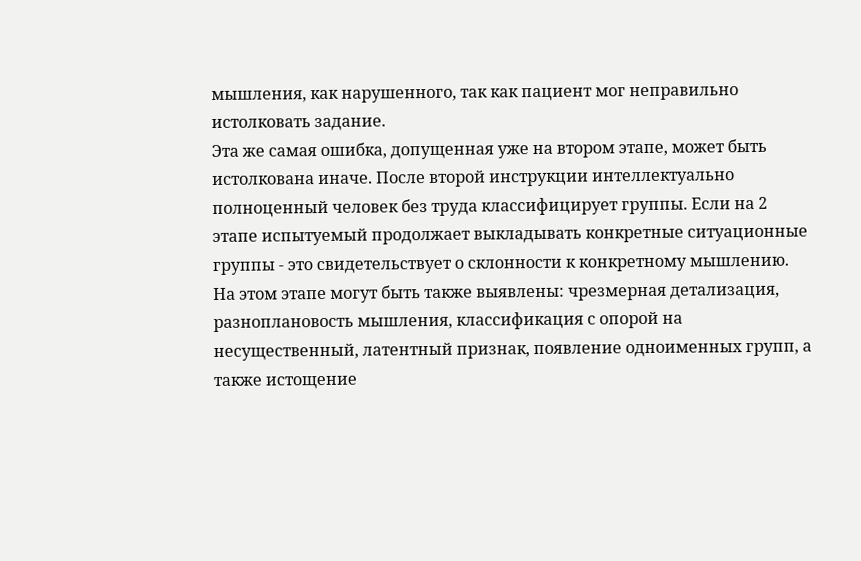мышления, как нарушенного, так как пациент мог неправильно истолковать задание.
Эта же самая ошибка, допущенная уже на втором этапе, может быть истолкована иначе. После второй инструкции интеллектуально полноценный человек без труда классифицирует группы. Если на 2 этапе испытуемый продолжает выкладывать конкретные ситуационные группы - это свидетельствует о склонности к конкретному мышлению. На этом этапе могут быть также выявлены: чрезмерная детализация, разноплановость мышления, классификация с опорой на несущественный, латентный признак, появление одноименных групп, а также истощение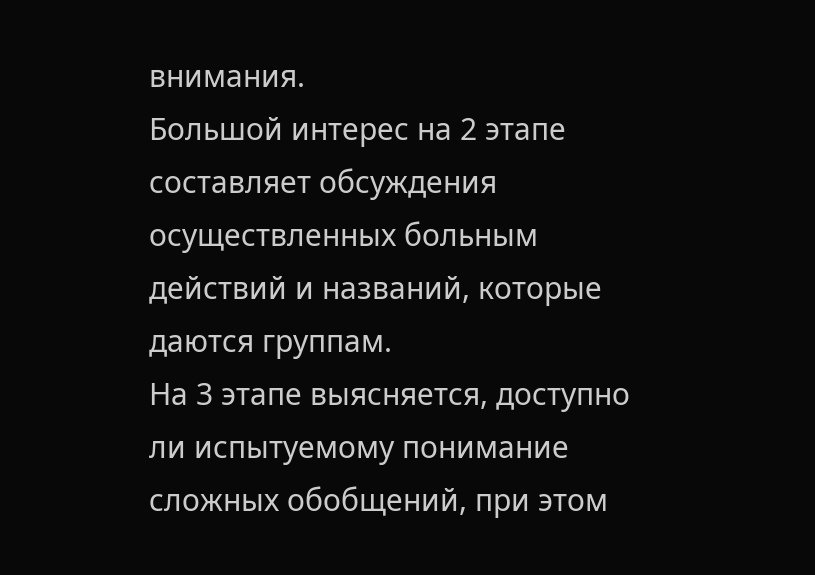внимания.
Большой интерес на 2 этапе составляет обсуждения осуществленных больным действий и названий, которые даются группам.
На 3 этапе выясняется, доступно ли испытуемому понимание сложных обобщений, при этом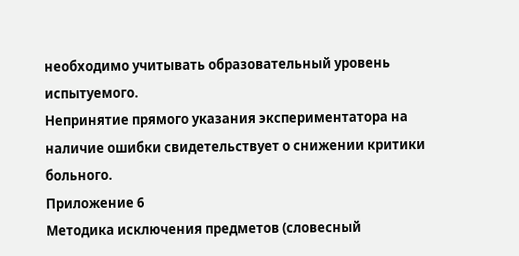необходимо учитывать образовательный уровень испытуемого.
Непринятие прямого указания экспериментатора на наличие ошибки свидетельствует о снижении критики больного.
Приложение 6
Методика исключения предметов (словесный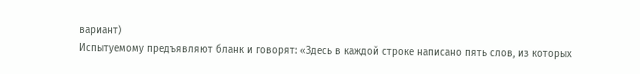вариант)
Испытуемому предъявляют бланк и говорят: «Здесь в каждой строке написано пять слов, из которых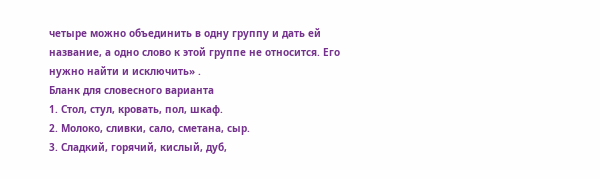четыре можно объединить в одну группу и дать ей название, а одно слово к этой группе не относится. Его нужно найти и исключить» .
Бланк для словесного варианта
1. Стол, стул, кровать, пол, шкаф.
2. Молоко, сливки, сало, сметана, сыр.
3. Сладкий, горячий, кислый, дуб,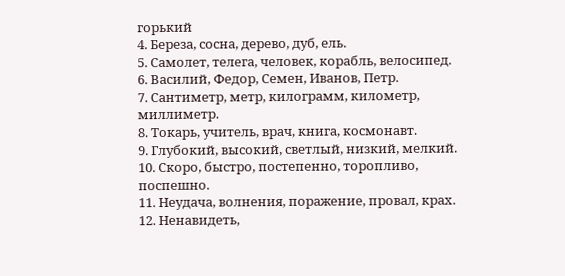горький
4. Береза, сосна, дерево, дуб, ель.
5. Самолет, телега, человек, корабль, велосипед.
6. Василий, Федор, Семен, Иванов, Петр.
7. Сантиметр, метр, килограмм, километр, миллиметр.
8. Токарь, учитель, врач, книга, космонавт.
9. Глубокий, высокий, светлый, низкий, мелкий.
10. Скоро, быстро, постепенно, торопливо, поспешно.
11. Неудача, волнения, поражение, провал, крах.
12. Ненавидеть,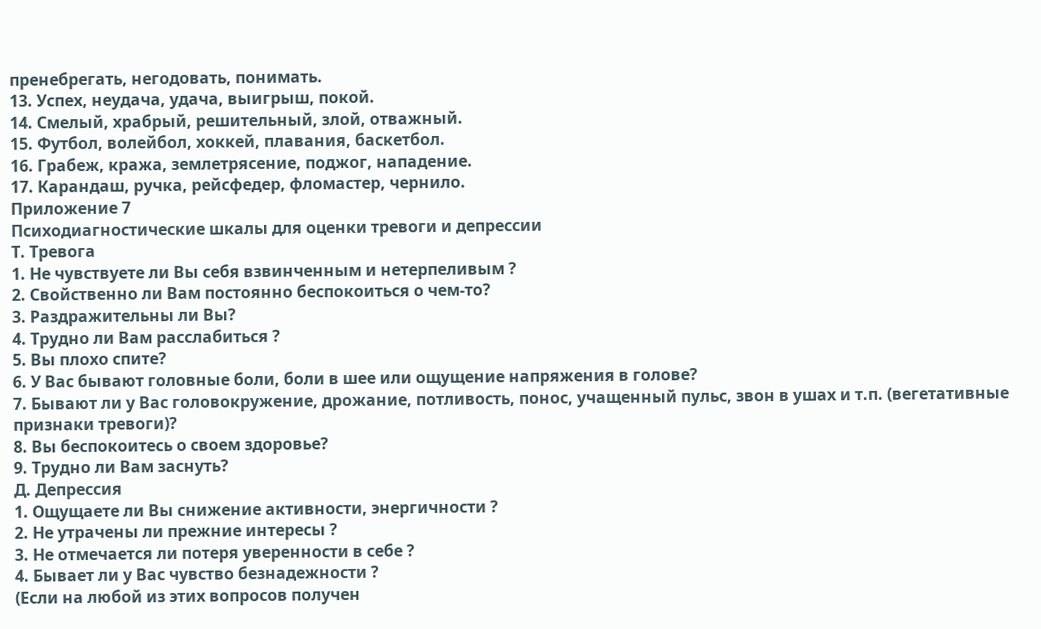пренебрегать, негодовать, понимать.
13. Успех, неудача, удача, выигрыш, покой.
14. Смелый, храбрый, решительный, злой, отважный.
15. Футбол, волейбол, хоккей, плавания, баскетбол.
16. Грабеж, кража, землетрясение, поджог, нападение.
17. Карандаш, ручка, рейсфедер, фломастер, чернило.
Приложение 7
Психодиагностические шкалы для оценки тревоги и депрессии
Т. Тревога
1. Не чувствуете ли Вы себя взвинченным и нетерпеливым ?
2. Свойственно ли Вам постоянно беспокоиться о чем-то?
3. Раздражительны ли Вы?
4. Трудно ли Вам расслабиться ?
5. Вы плохо спите?
6. У Вас бывают головные боли, боли в шее или ощущение напряжения в голове?
7. Бывают ли у Вас головокружение, дрожание, потливость, понос, учащенный пульс, звон в ушах и т.п. (вегетативные признаки тревоги)?
8. Вы беспокоитесь о своем здоровье?
9. Трудно ли Вам заснуть?
Д. Депрессия
1. Ощущаете ли Вы снижение активности, энергичности ?
2. Не утрачены ли прежние интересы ?
3. Не отмечается ли потеря уверенности в себе ?
4. Бывает ли у Вас чувство безнадежности ?
(Если на любой из этих вопросов получен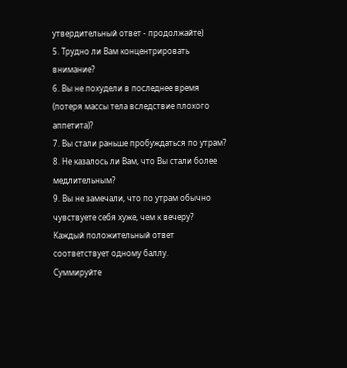утвердительный ответ - продолжайте)
5. Трудно ли Вам концентрировать внимание?
6. Вы не похудели в последнее время (потеря массы тела вследствие плохого аппетита)?
7. Вы стали раньше пробуждаться по утрам?
8. Не казалось ли Вам, что Вы стали более медлительным?
9. Вы не замечали, что по утрам обычно чувствуете себя хуже, чем к вечеру?
Каждый положительный ответ соответствует одному баллу.
Суммируйте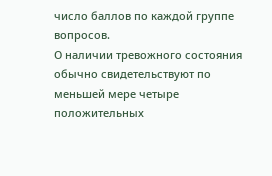число баллов по каждой группе вопросов.
О наличии тревожного состояния обычно свидетельствуют по меньшей мере четыре положительных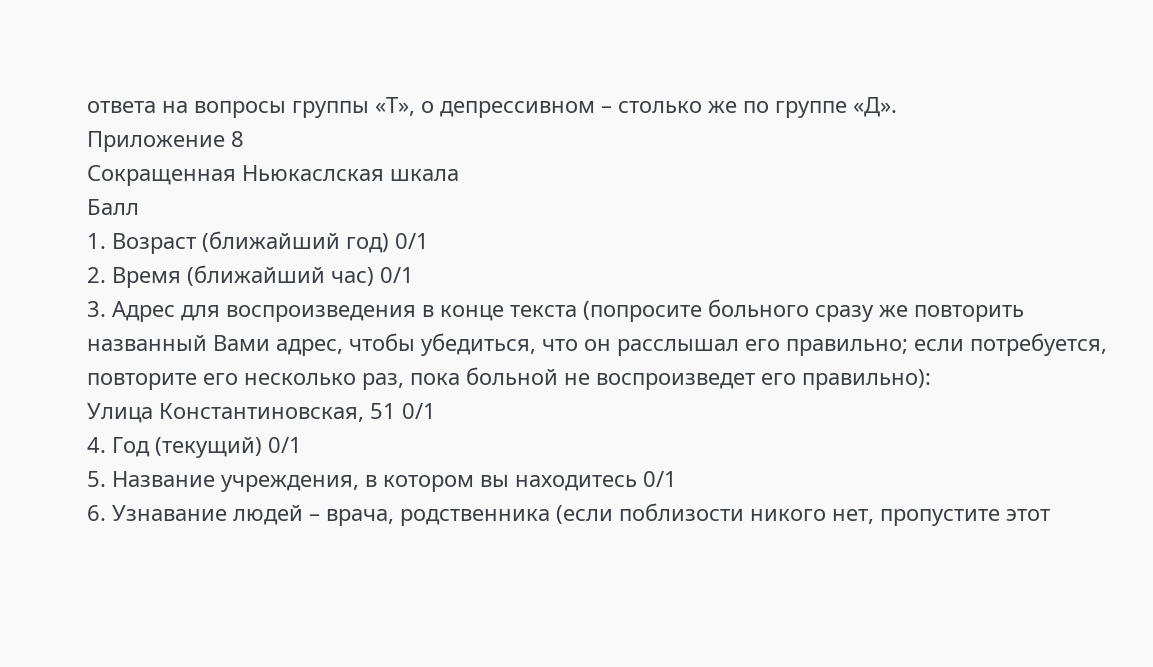ответа на вопросы группы «Т», о депрессивном – столько же по группе «Д».
Приложение 8
Сокращенная Ньюкаслская шкала
Балл
1. Возраст (ближайший год) 0/1
2. Время (ближайший час) 0/1
3. Адрес для воспроизведения в конце текста (попросите больного сразу же повторить названный Вами адрес, чтобы убедиться, что он расслышал его правильно; если потребуется, повторите его несколько раз, пока больной не воспроизведет его правильно):
Улица Константиновская, 51 0/1
4. Год (текущий) 0/1
5. Название учреждения, в котором вы находитесь 0/1
6. Узнавание людей – врача, родственника (если поблизости никого нет, пропустите этот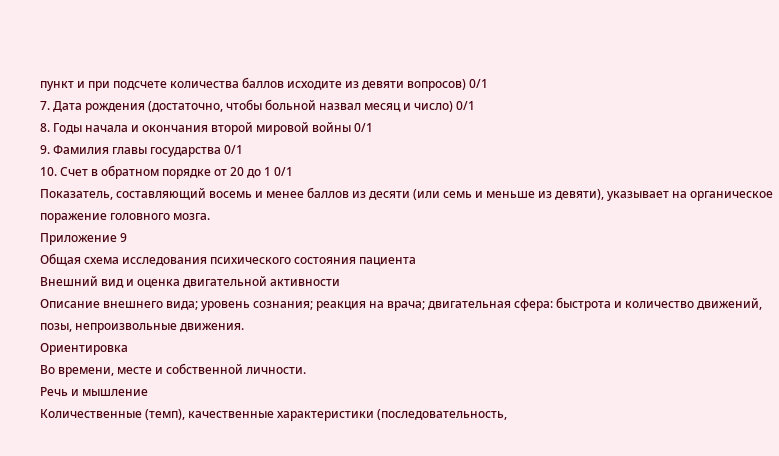пункт и при подсчете количества баллов исходите из девяти вопросов) 0/1
7. Дата рождения (достаточно, чтобы больной назвал месяц и число) 0/1
8. Годы начала и окончания второй мировой войны 0/1
9. Фамилия главы государства 0/1
10. Счет в обратном порядке от 20 до 1 0/1
Показатель, составляющий восемь и менее баллов из десяти (или семь и меньше из девяти), указывает на органическое поражение головного мозга.
Приложение 9
Общая схема исследования психического состояния пациента
Внешний вид и оценка двигательной активности
Описание внешнего вида; уровень сознания; реакция на врача; двигательная сфера: быстрота и количество движений, позы, непроизвольные движения.
Ориентировка
Во времени, месте и собственной личности.
Речь и мышление
Количественные (темп), качественные характеристики (последовательность,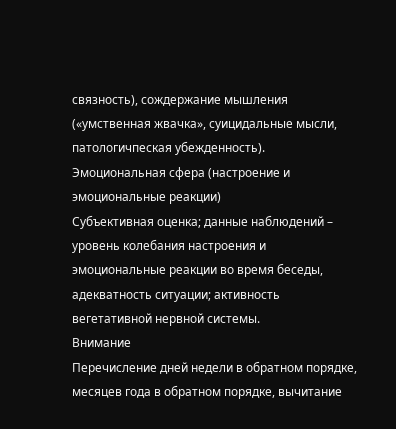связность), сождержание мышления («умственная жвачка», суицидальные мысли, патологичпеская убежденность).
Эмоциональная сфера (настроение и эмоциональные реакции)
Субъективная оценка; данные наблюдений – уровень колебания настроения и эмоциональные реакции во время беседы, адекватность ситуации; активность вегетативной нервной системы.
Внимание
Перечисление дней недели в обратном порядке, месяцев года в обратном порядке, вычитание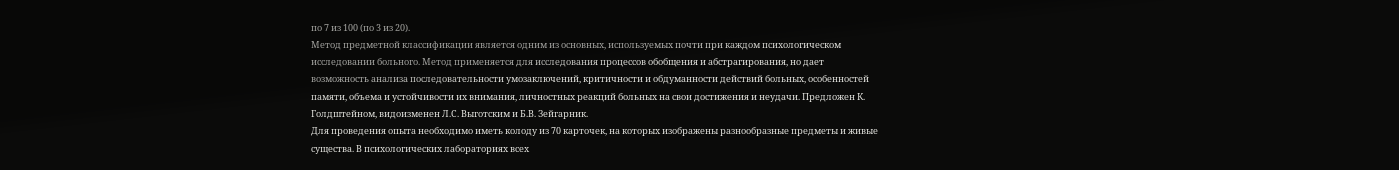по 7 из 100 (по 3 из 20).
Метод предметной классификации является одним из основных, используемых почти при каждом психологическом исследовании больного. Метод применяется для исследования процессов обобщения и абстрагирования, но дает возможность анализа последовательности умозаключений, критичности и обдуманности действий больных, особенностей памяти, объема и устойчивости их внимания, личностных реакций больных на свои достижения и неудачи. Предложен К. Голдштейном, видоизменен Л.С. Выготским и Б.В. Зейгарник.
Для проведения опыта необходимо иметь колоду из 70 карточек, на которых изображены разнообразные предметы и живые существа. В психологических лабораториях всех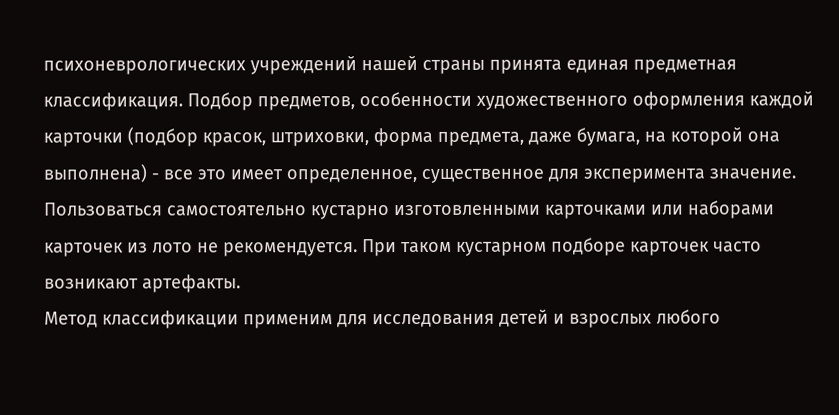психоневрологических учреждений нашей страны принята единая предметная классификация. Подбор предметов, особенности художественного оформления каждой карточки (подбор красок, штриховки, форма предмета, даже бумага, на которой она выполнена) - все это имеет определенное, существенное для эксперимента значение. Пользоваться самостоятельно кустарно изготовленными карточками или наборами карточек из лото не рекомендуется. При таком кустарном подборе карточек часто возникают артефакты.
Метод классификации применим для исследования детей и взрослых любого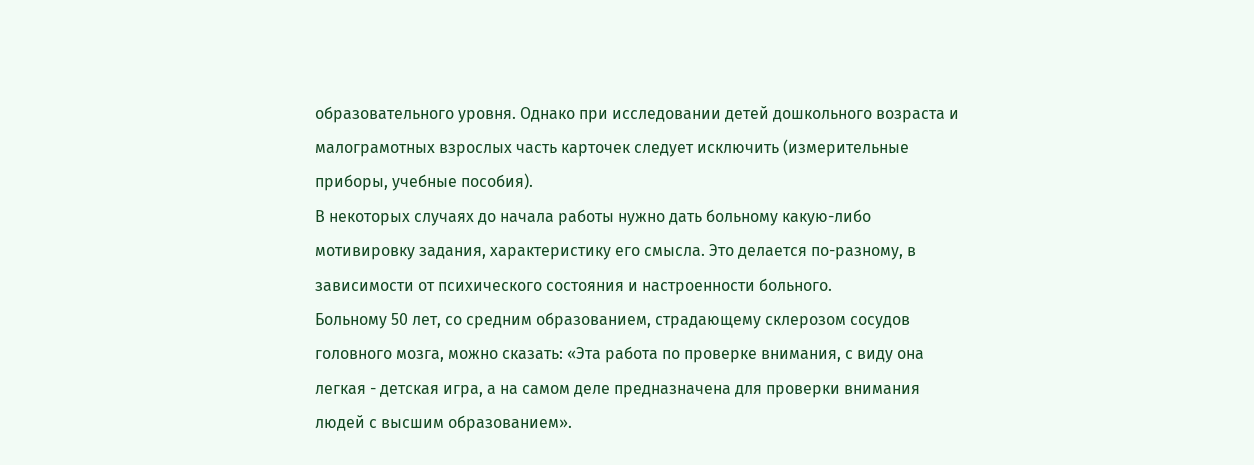образовательного уровня. Однако при исследовании детей дошкольного возраста и малограмотных взрослых часть карточек следует исключить (измерительные приборы, учебные пособия).
В некоторых случаях до начала работы нужно дать больному какую-либо мотивировку задания, характеристику его смысла. Это делается по-разному, в зависимости от психического состояния и настроенности больного.
Больному 50 лет, со средним образованием, страдающему склерозом сосудов головного мозга, можно сказать: «Эта работа по проверке внимания, с виду она легкая - детская игра, а на самом деле предназначена для проверки внимания людей с высшим образованием».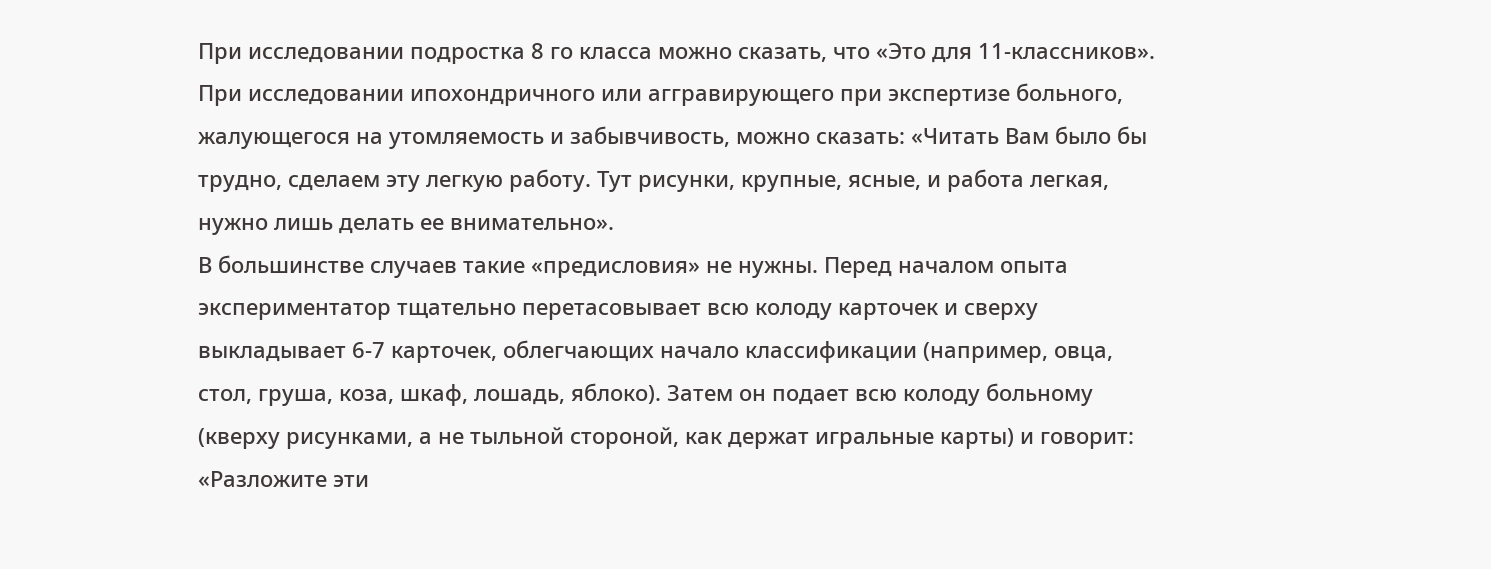При исследовании подростка 8 го класса можно сказать, что «Это для 11-классников».
При исследовании ипохондричного или аггравирующего при экспертизе больного, жалующегося на утомляемость и забывчивость, можно сказать: «Читать Вам было бы трудно, сделаем эту легкую работу. Тут рисунки, крупные, ясные, и работа легкая, нужно лишь делать ее внимательно».
В большинстве случаев такие «предисловия» не нужны. Перед началом опыта экспериментатор тщательно перетасовывает всю колоду карточек и сверху выкладывает 6-7 карточек, облегчающих начало классификации (например, овца, стол, груша, коза, шкаф, лошадь, яблоко). Затем он подает всю колоду больному (кверху рисунками, а не тыльной стороной, как держат игральные карты) и говорит: «Разложите эти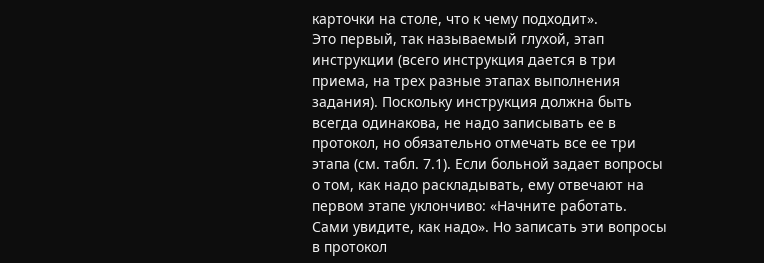карточки на столе, что к чему подходит».
Это первый, так называемый глухой, этап инструкции (всего инструкция дается в три приема, на трех разные этапах выполнения задания). Поскольку инструкция должна быть всегда одинакова, не надо записывать ее в протокол, но обязательно отмечать все ее три этапа (см. табл. 7.1). Если больной задает вопросы о том, как надо раскладывать, ему отвечают на первом этапе уклончиво: «Начните работать. Сами увидите, как надо». Но записать эти вопросы в протокол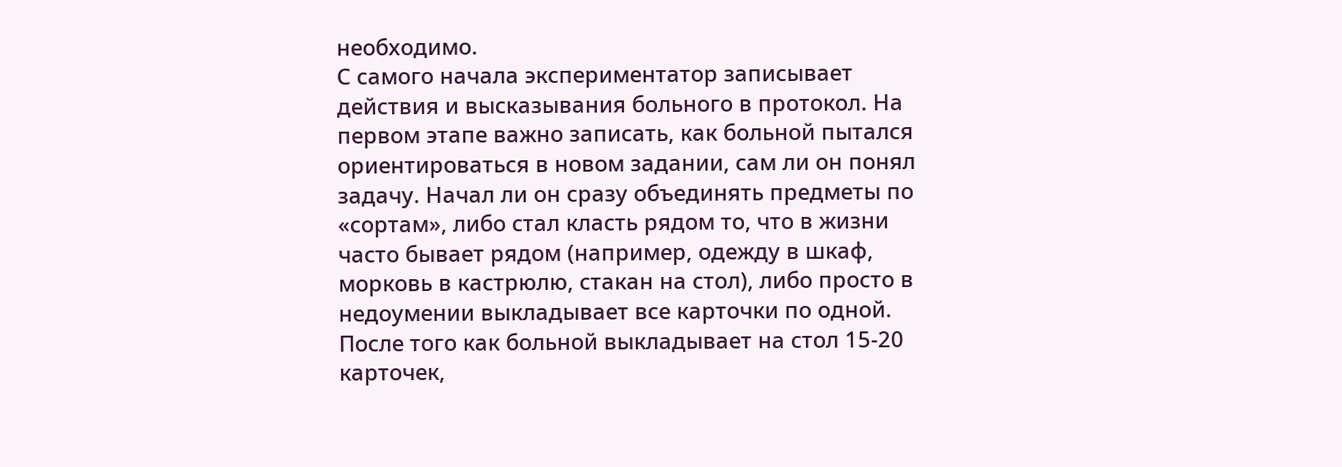необходимо.
С самого начала экспериментатор записывает действия и высказывания больного в протокол. На первом этапе важно записать, как больной пытался ориентироваться в новом задании, сам ли он понял задачу. Начал ли он сразу объединять предметы по «сортам», либо стал класть рядом то, что в жизни часто бывает рядом (например, одежду в шкаф, морковь в кастрюлю, стакан на стол), либо просто в недоумении выкладывает все карточки по одной.
После того как больной выкладывает на стол 15-20 карточек,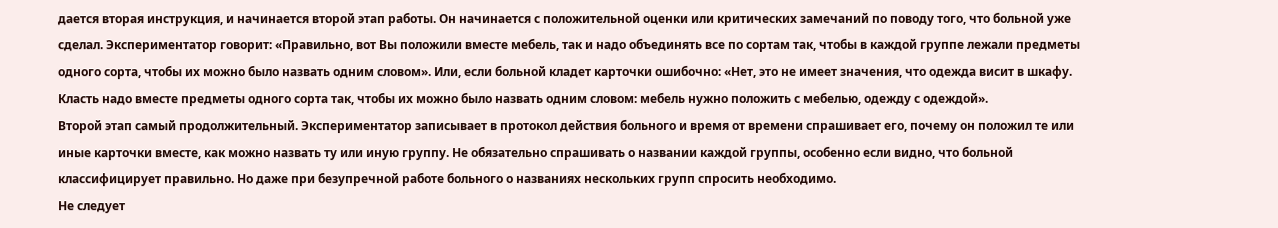дается вторая инструкция, и начинается второй этап работы. Он начинается с положительной оценки или критических замечаний по поводу того, что больной уже сделал. Экспериментатор говорит: «Правильно, вот Вы положили вместе мебель, так и надо объединять все по сортам так, чтобы в каждой группе лежали предметы одного сорта, чтобы их можно было назвать одним словом». Или, если больной кладет карточки ошибочно: «Нет, это не имеет значения, что одежда висит в шкафу. Класть надо вместе предметы одного сорта так, чтобы их можно было назвать одним словом: мебель нужно положить с мебелью, одежду с одеждой».
Второй этап самый продолжительный. Экспериментатор записывает в протокол действия больного и время от времени спрашивает его, почему он положил те или иные карточки вместе, как можно назвать ту или иную группу. Не обязательно спрашивать о названии каждой группы, особенно если видно, что больной классифицирует правильно. Но даже при безупречной работе больного о названиях нескольких групп спросить необходимо.
Не следует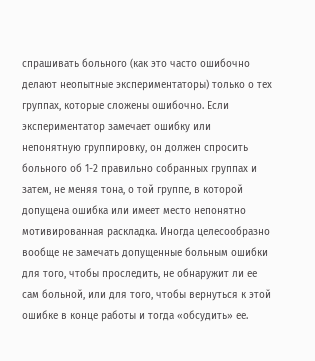спрашивать больного (как это часто ошибочно делают неопытные экспериментаторы) только о тех группах, которые сложены ошибочно. Если экспериментатор замечает ошибку или непонятную группировку, он должен спросить больного об 1-2 правильно собранных группах и затем, не меняя тона, о той группе, в которой допущена ошибка или имеет место непонятно мотивированная раскладка. Иногда целесообразно вообще не замечать допущенные больным ошибки для того, чтобы проследить, не обнаружит ли ее сам больной, или для того, чтобы вернуться к этой ошибке в конце работы и тогда «обсудить» ее.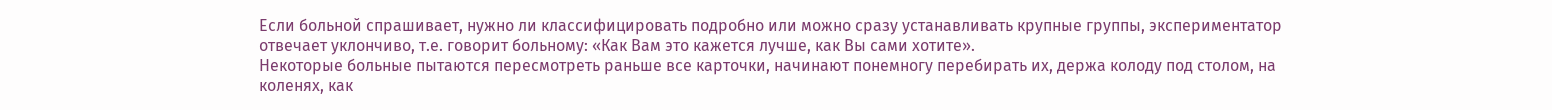Если больной спрашивает, нужно ли классифицировать подробно или можно сразу устанавливать крупные группы, экспериментатор отвечает уклончиво, т.е. говорит больному: «Как Вам это кажется лучше, как Вы сами хотите».
Некоторые больные пытаются пересмотреть раньше все карточки, начинают понемногу перебирать их, держа колоду под столом, на коленях, как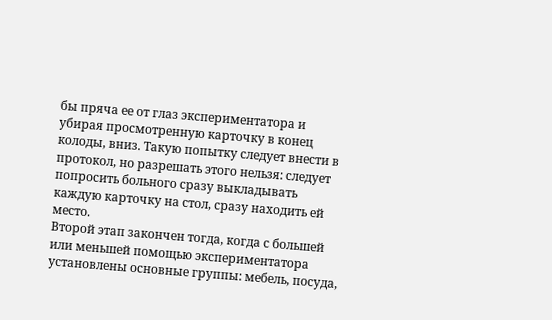бы пряча ее от глаз экспериментатора и убирая просмотренную карточку в конец колоды, вниз. Такую попытку следует внести в протокол, но разрешать этого нельзя: следует попросить больного сразу выкладывать каждую карточку на стол, сразу находить ей место.
Второй этап закончен тогда, когда с большей или меньшей помощью экспериментатора установлены основные группы: мебель, посуда,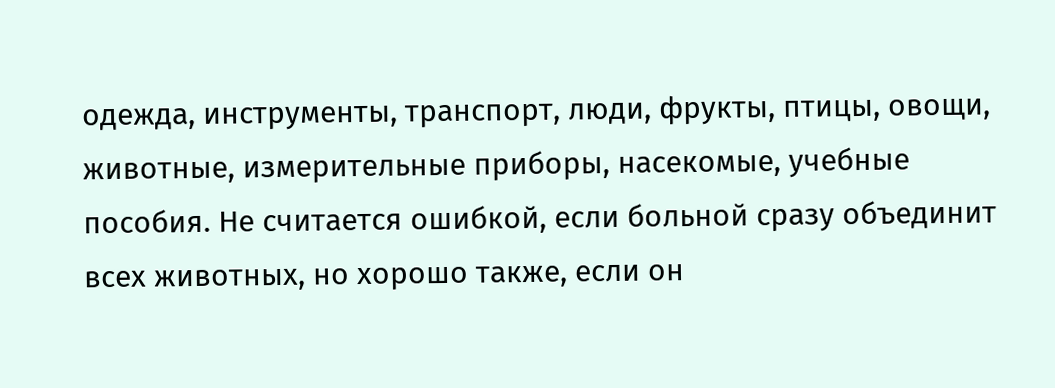одежда, инструменты, транспорт, люди, фрукты, птицы, овощи, животные, измерительные приборы, насекомые, учебные пособия. Не считается ошибкой, если больной сразу объединит всех животных, но хорошо также, если он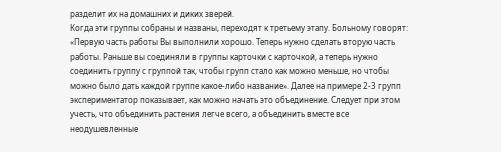разделит их на домашних и диких зверей.
Когда эти группы собраны и названы, переходят к третьему этапу. Больному говорят: «Первую часть работы Вы выполнили хорошо. Теперь нужно сделать вторую часть работы. Раньше вы соединяли в группы карточки с карточкой, а теперь нужно соединить группу с группой так, чтобы групп стало как можно меньше, но чтобы можно было дать каждой группе какое-либо название». Далее на примере 2-3 групп экспериментатор показывает, как можно начать это объединение. Следует при этом учесть, что объединить растения легче всего, а объединить вместе все неодушевленные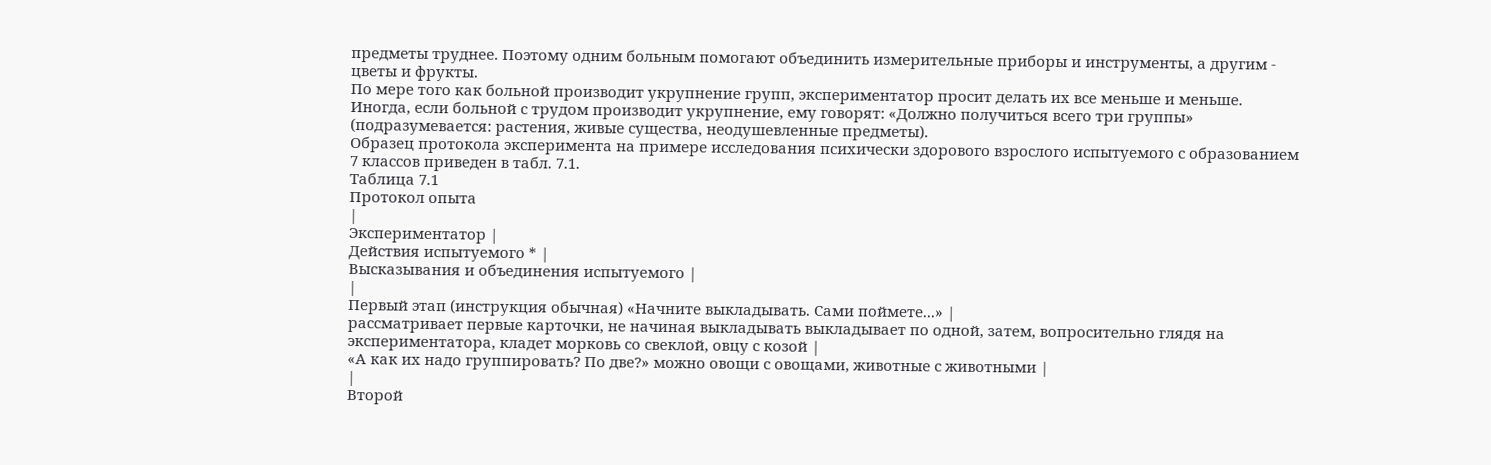предметы труднее. Поэтому одним больным помогают объединить измерительные приборы и инструменты, а другим - цветы и фрукты.
По мере того как больной производит укрупнение групп, экспериментатор просит делать их все меньше и меньше. Иногда, если больной с трудом производит укрупнение, ему говорят: «Должно получиться всего три группы» (подразумевается: растения, живые существа, неодушевленные предметы).
Образец протокола эксперимента на примере исследования психически здорового взрослого испытуемого с образованием 7 классов приведен в табл. 7.1.
Таблица 7.1
Протокол опыта
|
Экспериментатор |
Действия испытуемого * |
Высказывания и объединения испытуемого |
|
Первый этап (инструкция обычная) «Начните выкладывать. Сами поймете...» |
рассматривает первые карточки, не начиная выкладывать выкладывает по одной, затем, вопросительно глядя на экспериментатора, кладет морковь со свеклой, овцу с козой |
«А как их надо группировать? По две?» можно овощи с овощами, животные с животными |
|
Второй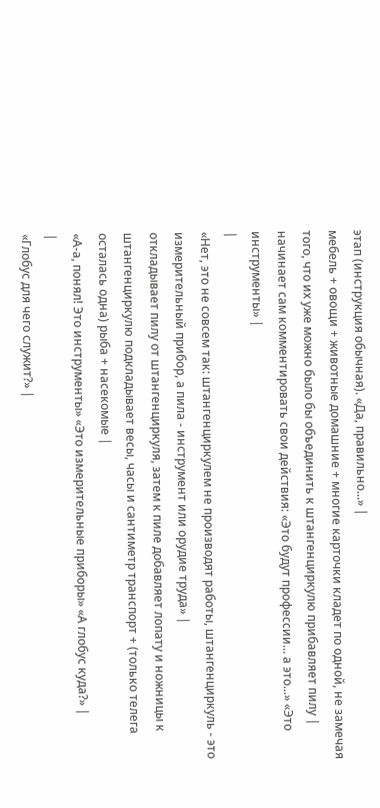этап (инструкция обычная). «Да, правильно...» |
мебель + овощи + животные домашние + многие карточки кладет по одной, не замечая того, что их уже можно было бы объединить к штангенциркулю прибавляет пилу |
начинает сам комментировать свои действия: «Это будут профессии... а это...» «Это инструменты» |
|
«Нет, это не совсем так: штангенциркулем не производят работы, штангенциркуль - это измерительный прибор, а пила - инструмент или орудие труда» |
откладывает пилу от штангенциркуля, затем к пиле добавляет лопату и ножницы к штангенциркулю подкладывает весы, часы и сантиметр транспорт + (только телега осталась одна) рыба + насекомые |
«А-а, понял! Это инструменты» «Это измерительные приборы» «А глобус куда?» |
|
«Глобус для чего служит?» |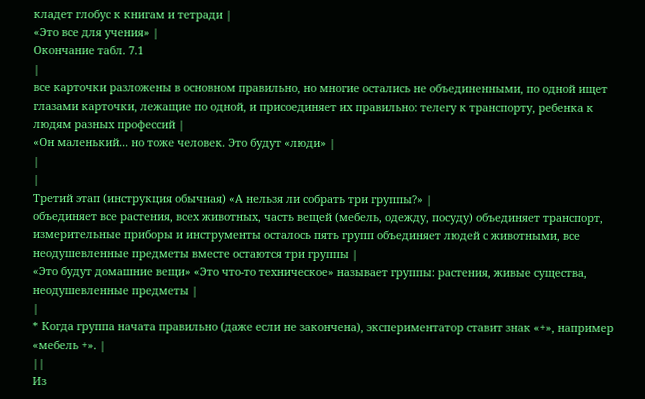кладет глобус к книгам и тетради |
«Это все для учения» |
Окончание табл. 7.1
|
все карточки разложены в основном правильно, но многие остались не объединенными, по одной ищет глазами карточки, лежащие по одной, и присоединяет их правильно: телегу к транспорту, ребенка к людям разных профессий |
«Он маленький... но тоже человек. Это будут «люди» |
|
|
Третий этап (инструкция обычная) «А нельзя ли собрать три группы?» |
объединяет все растения, всех животных, часть вещей (мебель, одежду, посуду) объединяет транспорт, измерительные приборы и инструменты осталось пять групп объединяет людей с животными, все неодушевленные предметы вместе остаются три группы |
«Это будут домашние вещи» «Это что-то техническое» называет группы: растения, живые существа, неодушевленные предметы |
|
* Когда группа начата правильно (даже если не закончена), экспериментатор ставит знак «+», например «мебель +». |
||
Из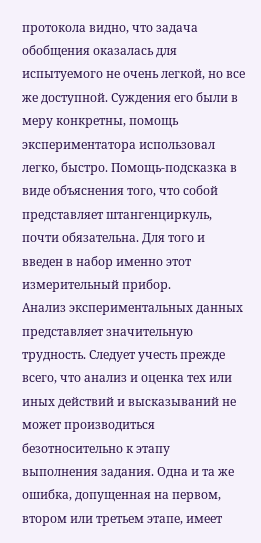протокола видно, что задача обобщения оказалась для испытуемого не очень легкой, но все же доступной. Суждения его были в меру конкретны, помощь экспериментатора использовал легко, быстро. Помощь-подсказка в виде объяснения того, что собой представляет штангенциркуль, почти обязательна. Для того и введен в набор именно этот измерительный прибор.
Анализ экспериментальных данных представляет значительную трудность. Следует учесть прежде всего, что анализ и оценка тех или иных действий и высказываний не может производиться безотносительно к этапу выполнения задания. Одна и та же ошибка, допущенная на первом, втором или третьем этапе, имеет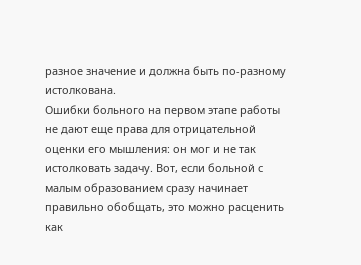разное значение и должна быть по-разному истолкована.
Ошибки больного на первом этапе работы не дают еще права для отрицательной оценки его мышления: он мог и не так истолковать задачу. Вот, если больной с малым образованием сразу начинает правильно обобщать, это можно расценить как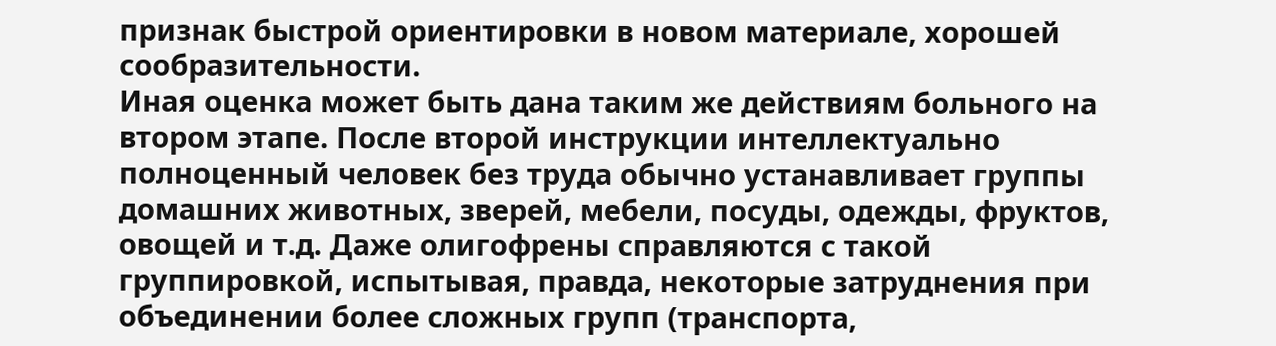признак быстрой ориентировки в новом материале, хорошей сообразительности.
Иная оценка может быть дана таким же действиям больного на втором этапе. После второй инструкции интеллектуально полноценный человек без труда обычно устанавливает группы домашних животных, зверей, мебели, посуды, одежды, фруктов, овощей и т.д. Даже олигофрены справляются с такой группировкой, испытывая, правда, некоторые затруднения при объединении более сложных групп (транспорта,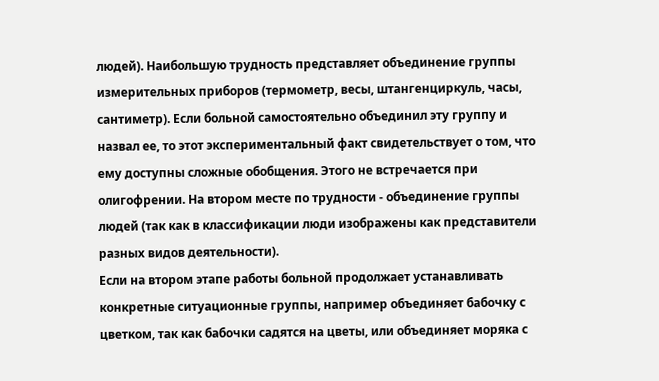людей). Наибольшую трудность представляет объединение группы измерительных приборов (термометр, весы, штангенциркуль, часы, сантиметр). Если больной самостоятельно объединил эту группу и назвал ее, то этот экспериментальный факт свидетельствует о том, что ему доступны сложные обобщения. Этого не встречается при олигофрении. На втором месте по трудности - объединение группы людей (так как в классификации люди изображены как представители разных видов деятельности).
Если на втором этапе работы больной продолжает устанавливать конкретные ситуационные группы, например объединяет бабочку с цветком, так как бабочки садятся на цветы, или объединяет моряка с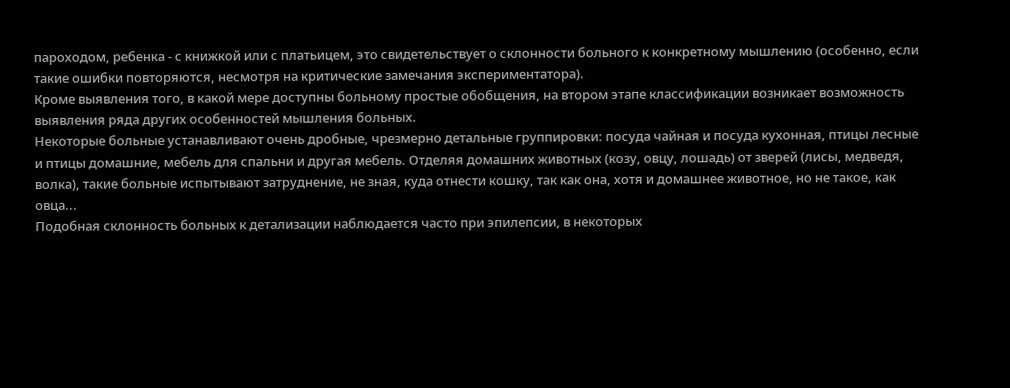пароходом, ребенка - с книжкой или с платьицем, это свидетельствует о склонности больного к конкретному мышлению (особенно, если такие ошибки повторяются, несмотря на критические замечания экспериментатора).
Кроме выявления того, в какой мере доступны больному простые обобщения, на втором этапе классификации возникает возможность выявления ряда других особенностей мышления больных.
Некоторые больные устанавливают очень дробные, чрезмерно детальные группировки: посуда чайная и посуда кухонная, птицы лесные и птицы домашние, мебель для спальни и другая мебель. Отделяя домашних животных (козу, овцу, лошадь) от зверей (лисы, медведя, волка), такие больные испытывают затруднение, не зная, куда отнести кошку, так как она, хотя и домашнее животное, но не такое, как овца...
Подобная склонность больных к детализации наблюдается часто при эпилепсии, в некоторых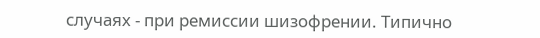случаях - при ремиссии шизофрении. Типично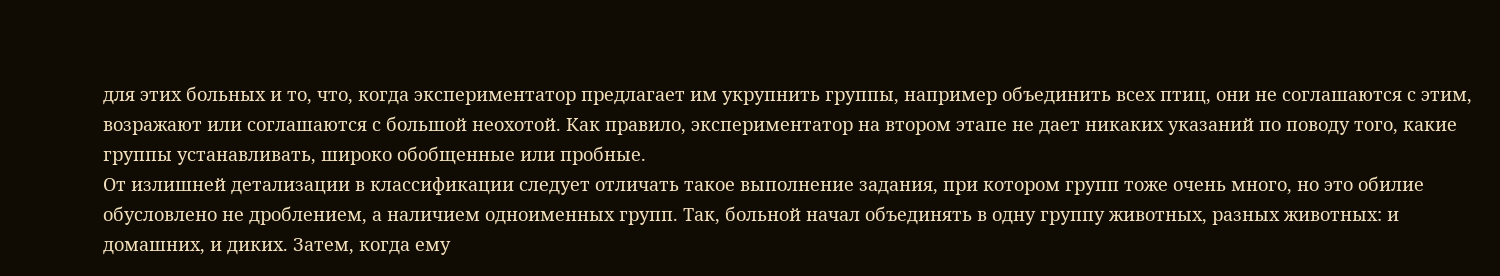для этих больных и то, что, когда экспериментатор предлагает им укрупнить группы, например объединить всех птиц, они не соглашаются с этим, возражают или соглашаются с большой неохотой. Как правило, экспериментатор на втором этапе не дает никаких указаний по поводу того, какие группы устанавливать, широко обобщенные или пробные.
От излишней детализации в классификации следует отличать такое выполнение задания, при котором групп тоже очень много, но это обилие обусловлено не дроблением, а наличием одноименных групп. Так, больной начал объединять в одну группу животных, разных животных: и домашних, и диких. Затем, когда ему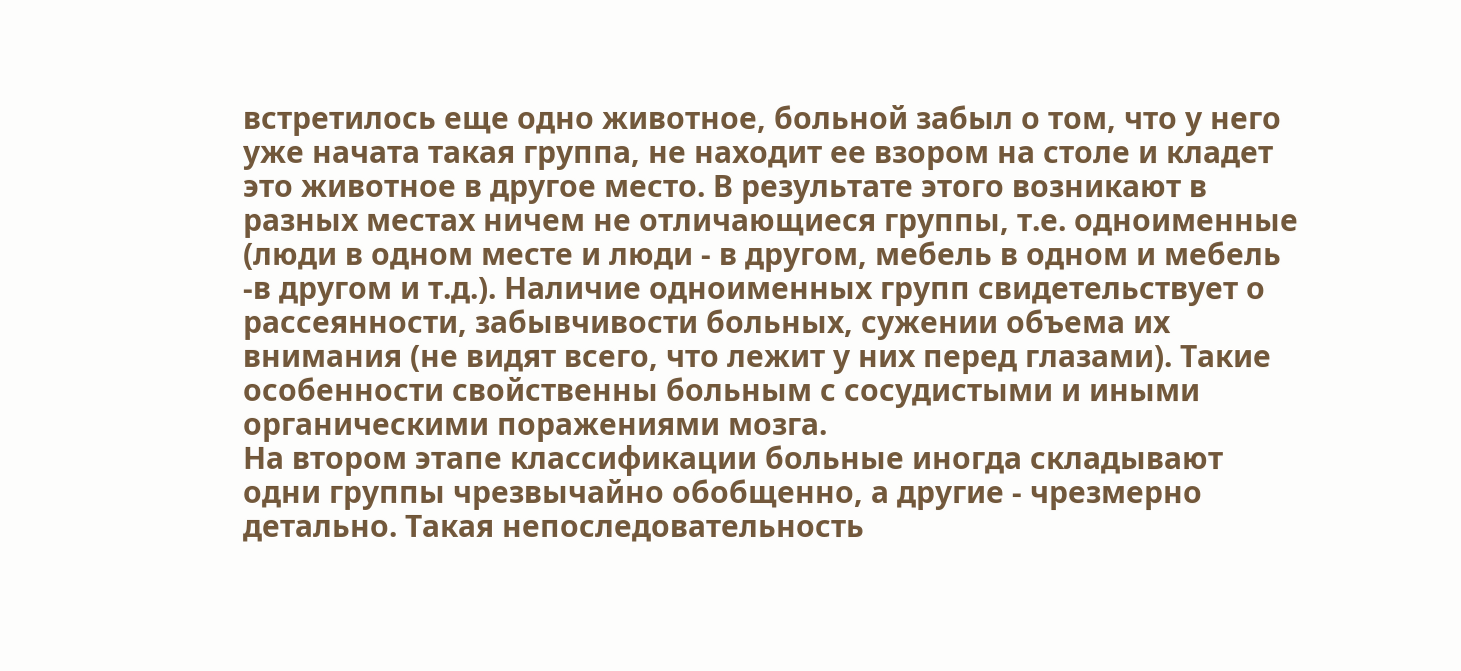встретилось еще одно животное, больной забыл о том, что у него уже начата такая группа, не находит ее взором на столе и кладет это животное в другое место. В результате этого возникают в разных местах ничем не отличающиеся группы, т.е. одноименные (люди в одном месте и люди - в другом, мебель в одном и мебель -в другом и т.д.). Наличие одноименных групп свидетельствует о рассеянности, забывчивости больных, сужении объема их внимания (не видят всего, что лежит у них перед глазами). Такие особенности свойственны больным с сосудистыми и иными органическими поражениями мозга.
На втором этапе классификации больные иногда складывают одни группы чрезвычайно обобщенно, а другие - чрезмерно детально. Такая непоследовательность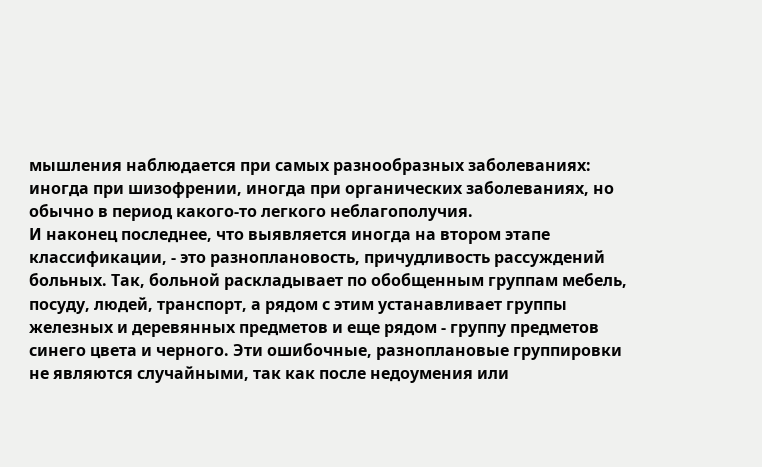мышления наблюдается при самых разнообразных заболеваниях: иногда при шизофрении, иногда при органических заболеваниях, но обычно в период какого-то легкого неблагополучия.
И наконец последнее, что выявляется иногда на втором этапе классификации, - это разноплановость, причудливость рассуждений больных. Так, больной раскладывает по обобщенным группам мебель, посуду, людей, транспорт, а рядом с этим устанавливает группы железных и деревянных предметов и еще рядом - группу предметов синего цвета и черного. Эти ошибочные, разноплановые группировки не являются случайными, так как после недоумения или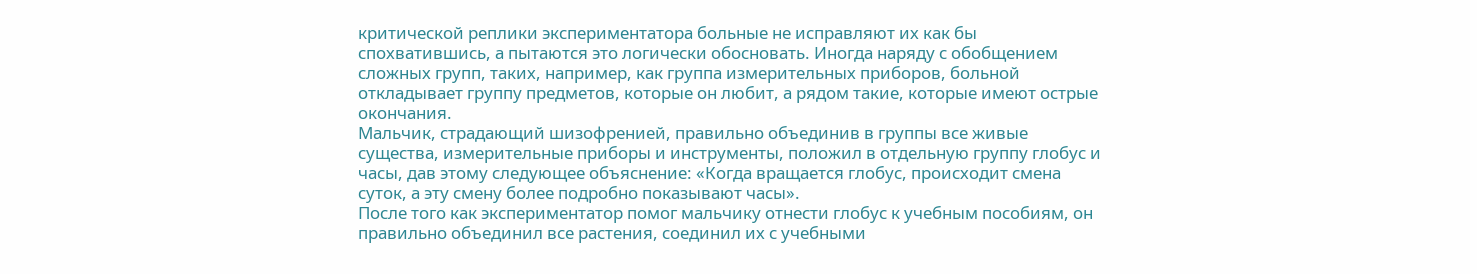критической реплики экспериментатора больные не исправляют их как бы спохватившись, а пытаются это логически обосновать. Иногда наряду с обобщением сложных групп, таких, например, как группа измерительных приборов, больной откладывает группу предметов, которые он любит, а рядом такие, которые имеют острые окончания.
Мальчик, страдающий шизофренией, правильно объединив в группы все живые существа, измерительные приборы и инструменты, положил в отдельную группу глобус и часы, дав этому следующее объяснение: «Когда вращается глобус, происходит смена суток, а эту смену более подробно показывают часы».
После того как экспериментатор помог мальчику отнести глобус к учебным пособиям, он правильно объединил все растения, соединил их с учебными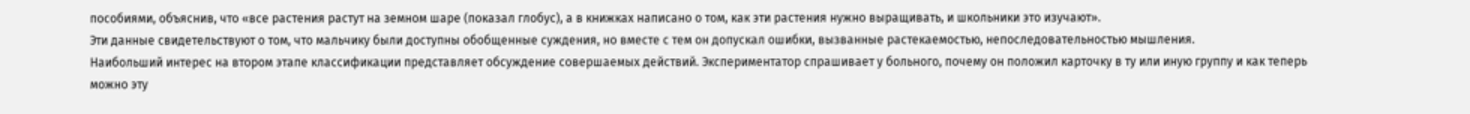пособиями, объяснив, что «все растения растут на земном шаре (показал глобус), а в книжках написано о том, как эти растения нужно выращивать, и школьники это изучают».
Эти данные свидетельствуют о том, что мальчику были доступны обобщенные суждения, но вместе с тем он допускал ошибки, вызванные растекаемостью, непоследовательностью мышления.
Наибольший интерес на втором этапе классификации представляет обсуждение совершаемых действий. Экспериментатор спрашивает у больного, почему он положил карточку в ту или иную группу и как теперь можно эту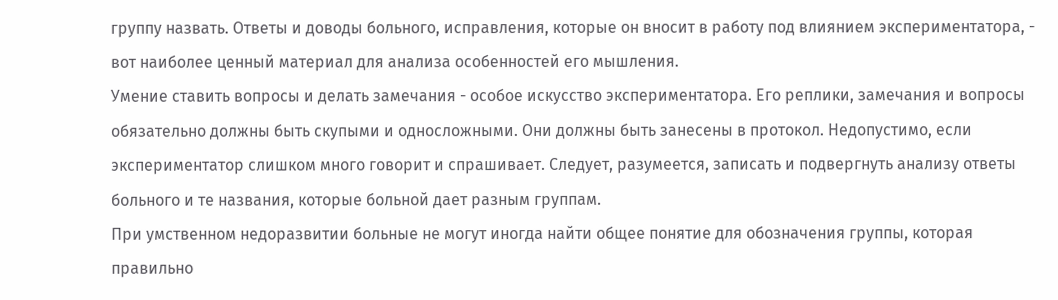группу назвать. Ответы и доводы больного, исправления, которые он вносит в работу под влиянием экспериментатора, - вот наиболее ценный материал для анализа особенностей его мышления.
Умение ставить вопросы и делать замечания - особое искусство экспериментатора. Его реплики, замечания и вопросы обязательно должны быть скупыми и односложными. Они должны быть занесены в протокол. Недопустимо, если экспериментатор слишком много говорит и спрашивает. Следует, разумеется, записать и подвергнуть анализу ответы больного и те названия, которые больной дает разным группам.
При умственном недоразвитии больные не могут иногда найти общее понятие для обозначения группы, которая правильно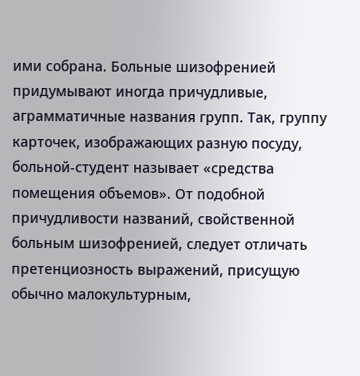ими собрана. Больные шизофренией придумывают иногда причудливые, аграмматичные названия групп. Так, группу карточек, изображающих разную посуду, больной-студент называет «средства помещения объемов». От подобной причудливости названий, свойственной больным шизофренией, следует отличать претенциозность выражений, присущую обычно малокультурным,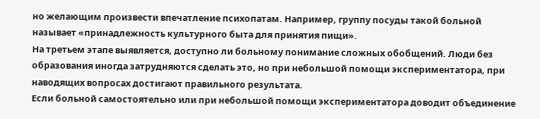но желающим произвести впечатление психопатам. Например, группу посуды такой больной называет «принадлежность культурного быта для принятия пищи».
На третьем этапе выявляется, доступно ли больному понимание сложных обобщений. Люди без образования иногда затрудняются сделать это, но при небольшой помощи экспериментатора, при наводящих вопросах достигают правильного результата.
Если больной самостоятельно или при небольшой помощи экспериментатора доводит объединение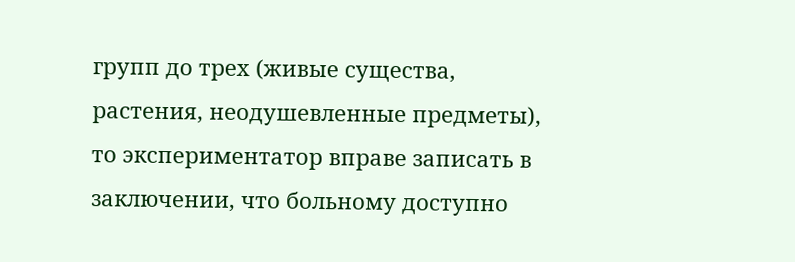групп до трех (живые существа, растения, неодушевленные предметы), то экспериментатор вправе записать в заключении, что больному доступно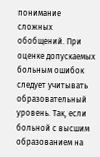понимание сложных обобщений. При оценке допускаемых больным ошибок следует учитывать образовательный уровень. Так, если больной с высшим образованием на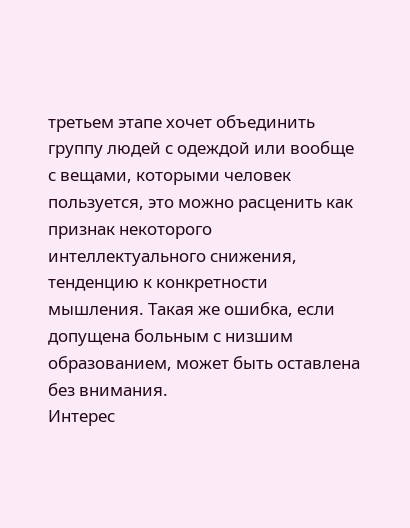третьем этапе хочет объединить группу людей с одеждой или вообще с вещами, которыми человек пользуется, это можно расценить как признак некоторого интеллектуального снижения, тенденцию к конкретности мышления. Такая же ошибка, если допущена больным с низшим образованием, может быть оставлена без внимания.
Интерес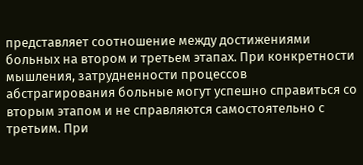представляет соотношение между достижениями больных на втором и третьем этапах. При конкретности мышления, затрудненности процессов абстрагирования больные могут успешно справиться со вторым этапом и не справляются самостоятельно с третьим. При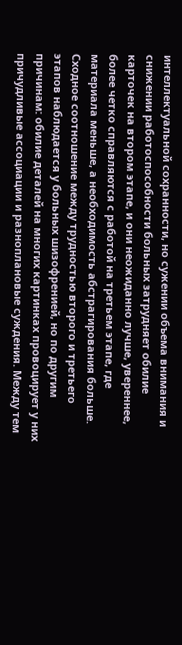интеллектуальной сохранности, но сужении объема внимания и снижении работоспособности больных затрудняет обилие карточек на втором этапе, и они неожиданно лучше, увереннее, более четко справляются с работой на третьем этапе, где материала меньше, а необходимость абстрагирования больше.
Сходное соотношение между трудностью второго и третьего этапов наблюдается у больных шизофренией, но по другим причинам: обилие деталей на многих картинках провоцирует у них причудливые ассоциации и разноплановые суждения. Между тем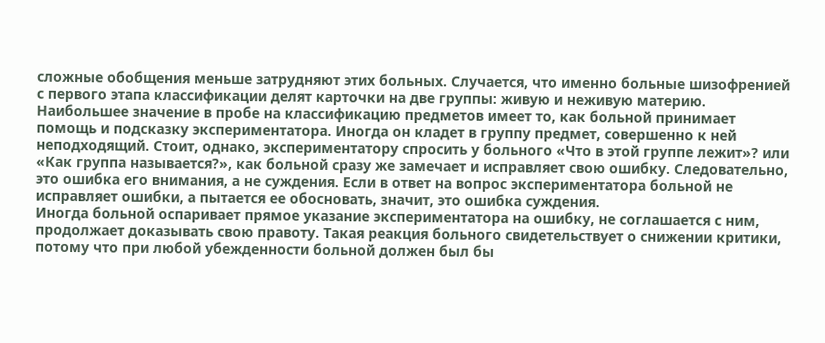сложные обобщения меньше затрудняют этих больных. Случается, что именно больные шизофренией с первого этапа классификации делят карточки на две группы: живую и неживую материю.
Наибольшее значение в пробе на классификацию предметов имеет то, как больной принимает помощь и подсказку экспериментатора. Иногда он кладет в группу предмет, совершенно к ней неподходящий. Стоит, однако, экспериментатору спросить у больного «Что в этой группе лежит»? или «Как группа называется?», как больной сразу же замечает и исправляет свою ошибку. Следовательно, это ошибка его внимания, а не суждения. Если в ответ на вопрос экспериментатора больной не исправляет ошибки, а пытается ее обосновать, значит, это ошибка суждения.
Иногда больной оспаривает прямое указание экспериментатора на ошибку, не соглашается с ним, продолжает доказывать свою правоту. Такая реакция больного свидетельствует о снижении критики, потому что при любой убежденности больной должен был бы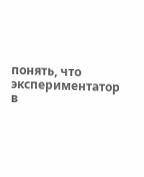понять, что экспериментатор в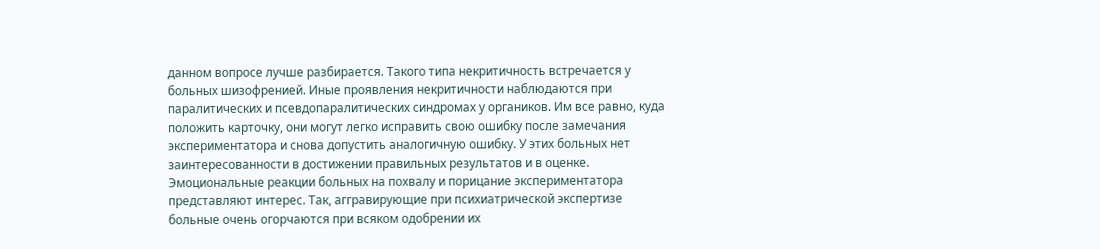данном вопросе лучше разбирается. Такого типа некритичность встречается у больных шизофренией. Иные проявления некритичности наблюдаются при паралитических и псевдопаралитических синдромах у органиков. Им все равно, куда положить карточку, они могут легко исправить свою ошибку после замечания экспериментатора и снова допустить аналогичную ошибку. У этих больных нет заинтересованности в достижении правильных результатов и в оценке.
Эмоциональные реакции больных на похвалу и порицание экспериментатора представляют интерес. Так, аггравирующие при психиатрической экспертизе больные очень огорчаются при всяком одобрении их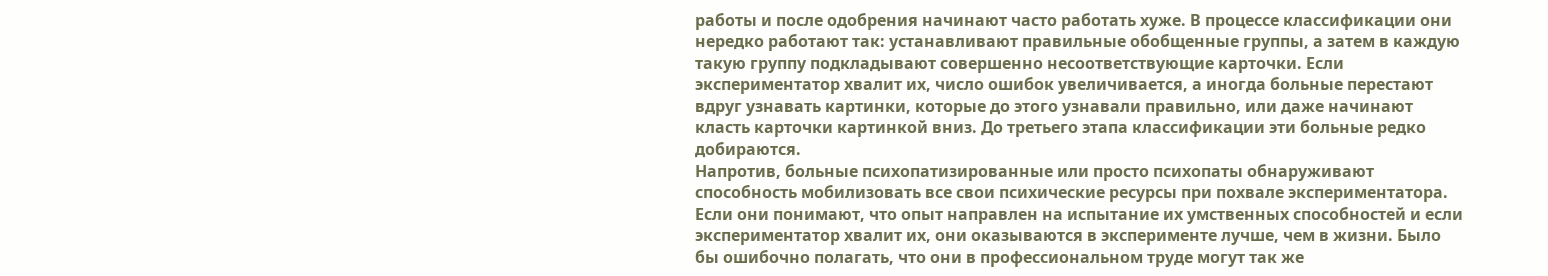работы и после одобрения начинают часто работать хуже. В процессе классификации они нередко работают так: устанавливают правильные обобщенные группы, а затем в каждую такую группу подкладывают совершенно несоответствующие карточки. Если экспериментатор хвалит их, число ошибок увеличивается, а иногда больные перестают вдруг узнавать картинки, которые до этого узнавали правильно, или даже начинают класть карточки картинкой вниз. До третьего этапа классификации эти больные редко добираются.
Напротив, больные психопатизированные или просто психопаты обнаруживают способность мобилизовать все свои психические ресурсы при похвале экспериментатора. Если они понимают, что опыт направлен на испытание их умственных способностей и если экспериментатор хвалит их, они оказываются в эксперименте лучше, чем в жизни. Было бы ошибочно полагать, что они в профессиональном труде могут так же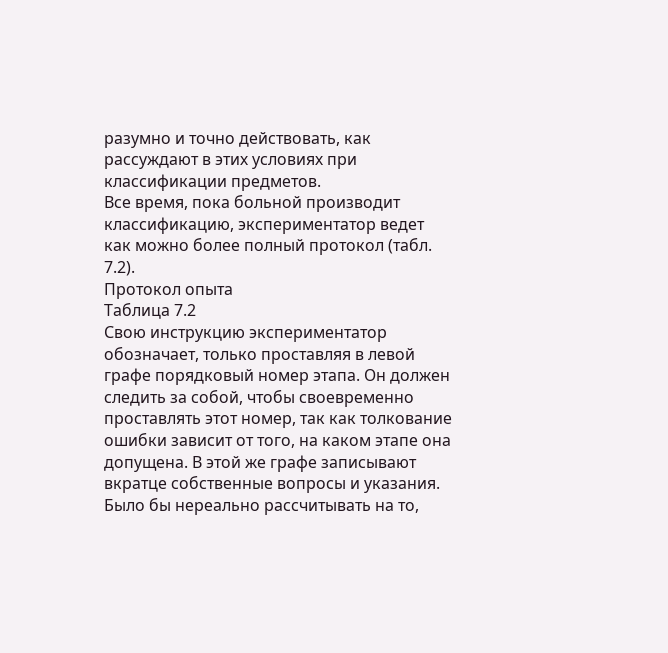разумно и точно действовать, как рассуждают в этих условиях при классификации предметов.
Все время, пока больной производит классификацию, экспериментатор ведет как можно более полный протокол (табл. 7.2).
Протокол опыта
Таблица 7.2
Свою инструкцию экспериментатор обозначает, только проставляя в левой графе порядковый номер этапа. Он должен следить за собой, чтобы своевременно проставлять этот номер, так как толкование ошибки зависит от того, на каком этапе она допущена. В этой же графе записывают вкратце собственные вопросы и указания.
Было бы нереально рассчитывать на то,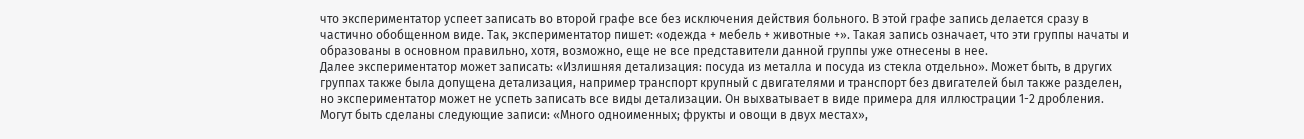что экспериментатор успеет записать во второй графе все без исключения действия больного. В этой графе запись делается сразу в частично обобщенном виде. Так, экспериментатор пишет: «одежда + мебель + животные +». Такая запись означает, что эти группы начаты и образованы в основном правильно, хотя, возможно, еще не все представители данной группы уже отнесены в нее.
Далее экспериментатор может записать: «Излишняя детализация: посуда из металла и посуда из стекла отдельно». Может быть, в других группах также была допущена детализация, например транспорт крупный с двигателями и транспорт без двигателей был также разделен, но экспериментатор может не успеть записать все виды детализации. Он выхватывает в виде примера для иллюстрации 1-2 дробления.
Могут быть сделаны следующие записи: «Много одноименных; фрукты и овощи в двух местах»,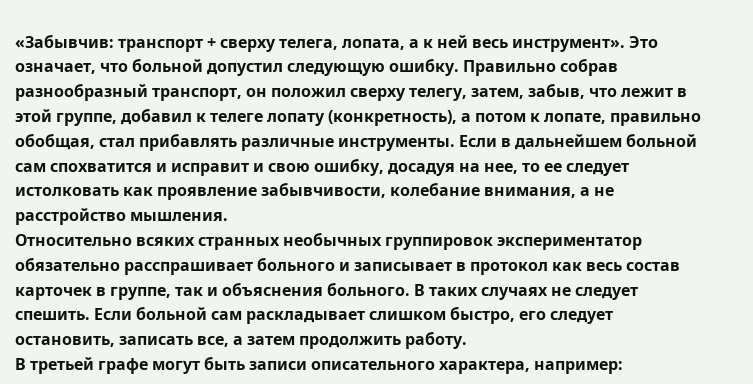«Забывчив: транспорт + сверху телега, лопата, а к ней весь инструмент». Это означает, что больной допустил следующую ошибку. Правильно собрав разнообразный транспорт, он положил сверху телегу, затем, забыв, что лежит в этой группе, добавил к телеге лопату (конкретность), а потом к лопате, правильно обобщая, стал прибавлять различные инструменты. Если в дальнейшем больной сам спохватится и исправит и свою ошибку, досадуя на нее, то ее следует истолковать как проявление забывчивости, колебание внимания, а не расстройство мышления.
Относительно всяких странных необычных группировок экспериментатор обязательно расспрашивает больного и записывает в протокол как весь состав карточек в группе, так и объяснения больного. В таких случаях не следует спешить. Если больной сам раскладывает слишком быстро, его следует остановить, записать все, а затем продолжить работу.
В третьей графе могут быть записи описательного характера, например: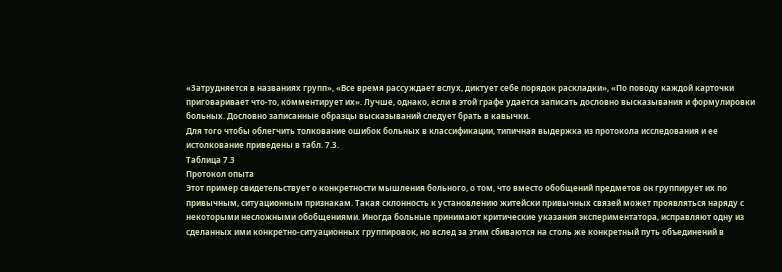«Затрудняется в названиях групп», «Все время рассуждает вслух, диктует себе порядок раскладки», «По поводу каждой карточки приговаривает что-то, комментирует их». Лучше, однако, если в этой графе удается записать дословно высказывания и формулировки больных. Дословно записанные образцы высказываний следует брать в кавычки.
Для того чтобы облегчить толкование ошибок больных в классификации, типичная выдержка из протокола исследования и ее истолкование приведены в табл. 7.3.
Таблица 7.3
Протокол опыта
Этот пример свидетельствует о конкретности мышления больного, о том, что вместо обобщений предметов он группирует их по привычным, ситуационным признакам. Такая склонность к установлению житейски привычных связей может проявляться наряду с некоторыми несложными обобщениями. Иногда больные принимают критические указания экспериментатора, исправляют одну из сделанных ими конкретно-ситуационных группировок, но вслед за этим сбиваются на столь же конкретный путь объединений в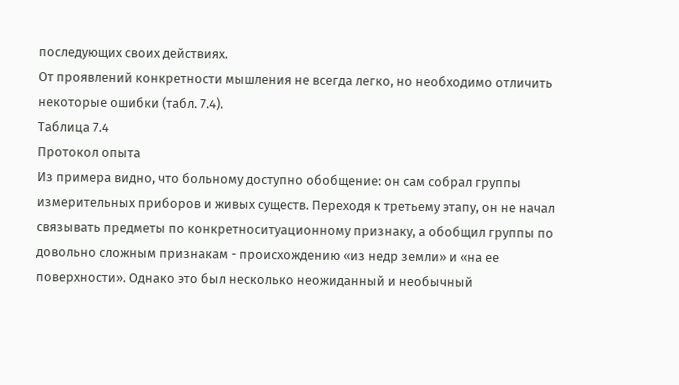последующих своих действиях.
От проявлений конкретности мышления не всегда легко, но необходимо отличить некоторые ошибки (табл. 7.4).
Таблица 7.4
Протокол опыта
Из примера видно, что больному доступно обобщение: он сам собрал группы измерительных приборов и живых существ. Переходя к третьему этапу, он не начал связывать предметы по конкретноситуационному признаку, а обобщил группы по довольно сложным признакам - происхождению «из недр земли» и «на ее поверхности». Однако это был несколько неожиданный и необычный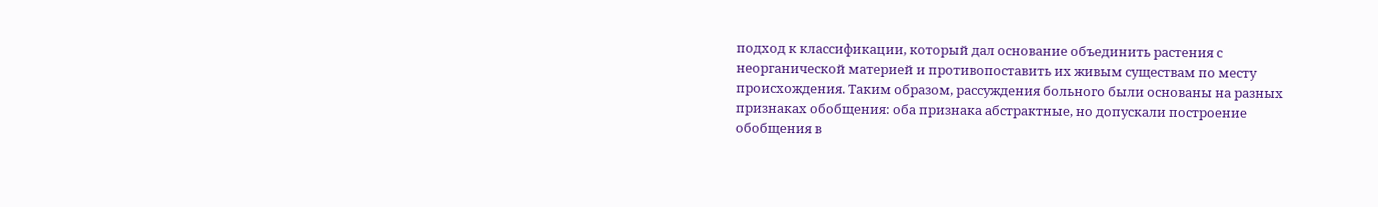подход к классификации, который дал основание объединить растения с неорганической материей и противопоставить их живым существам по месту происхождения. Таким образом, рассуждения больного были основаны на разных признаках обобщения: оба признака абстрактные, но допускали построение обобщения в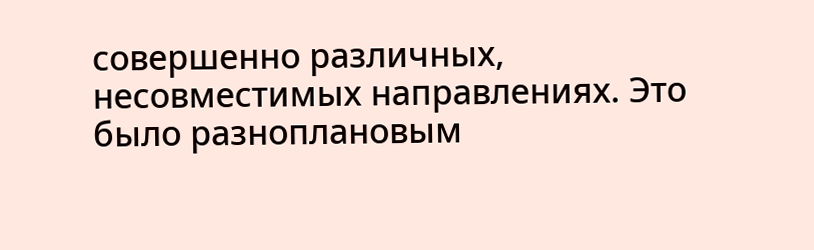совершенно различных, несовместимых направлениях. Это было разноплановым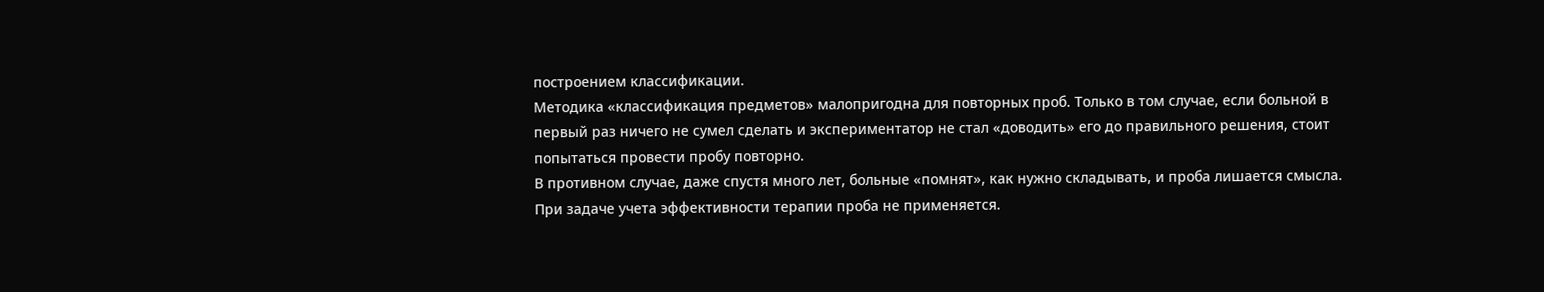построением классификации.
Методика «классификация предметов» малопригодна для повторных проб. Только в том случае, если больной в первый раз ничего не сумел сделать и экспериментатор не стал «доводить» его до правильного решения, стоит попытаться провести пробу повторно.
В противном случае, даже спустя много лет, больные «помнят», как нужно складывать, и проба лишается смысла. При задаче учета эффективности терапии проба не применяется.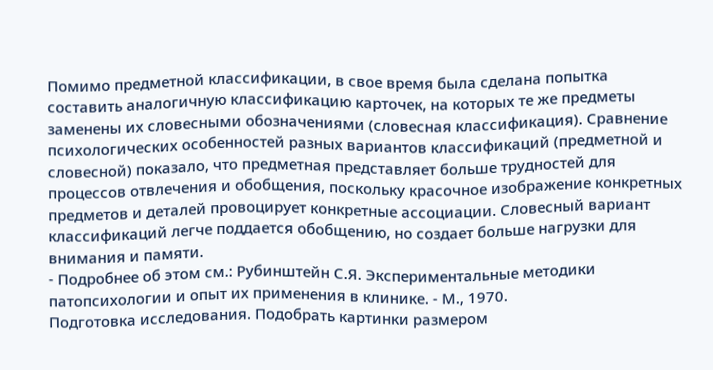Помимо предметной классификации, в свое время была сделана попытка составить аналогичную классификацию карточек, на которых те же предметы заменены их словесными обозначениями (словесная классификация). Сравнение психологических особенностей разных вариантов классификаций (предметной и словесной) показало, что предметная представляет больше трудностей для процессов отвлечения и обобщения, поскольку красочное изображение конкретных предметов и деталей провоцирует конкретные ассоциации. Словесный вариант классификаций легче поддается обобщению, но создает больше нагрузки для внимания и памяти.
- Подробнее об этом см.: Рубинштейн С.Я. Экспериментальные методики патопсихологии и опыт их применения в клинике. - М., 1970.
Подготовка исследования. Подобрать картинки размером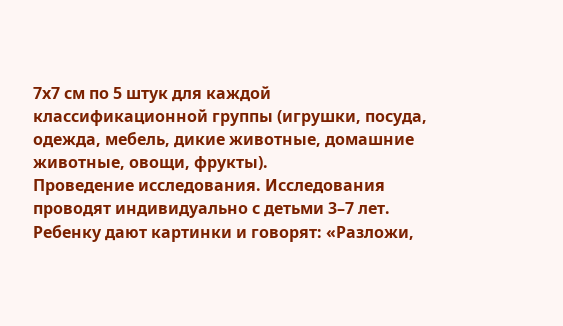7х7 см по 5 штук для каждой классификационной группы (игрушки, посуда, одежда, мебель, дикие животные, домашние животные, овощи, фрукты).
Проведение исследования. Исследования проводят индивидуально с детьми 3–7 лет. Ребенку дают картинки и говорят: «Разложи,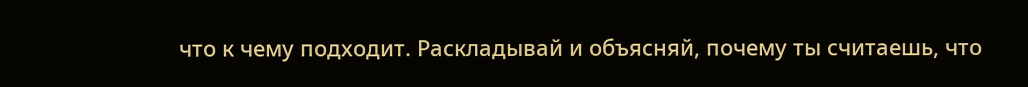что к чему подходит. Раскладывай и объясняй, почему ты считаешь, что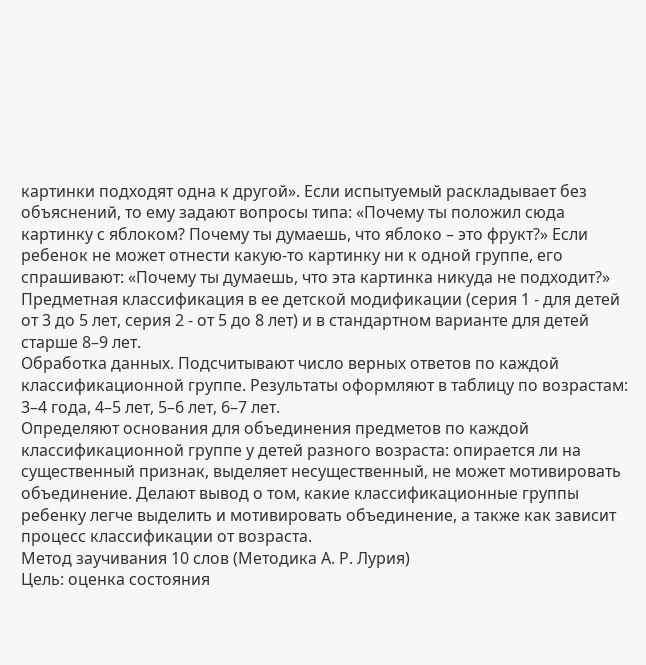картинки подходят одна к другой». Если испытуемый раскладывает без объяснений, то ему задают вопросы типа: «Почему ты положил сюда картинку с яблоком? Почему ты думаешь, что яблоко – это фрукт?» Если ребенок не может отнести какую-то картинку ни к одной группе, его спрашивают: «Почему ты думаешь, что эта картинка никуда не подходит?» Предметная классификация в ее детской модификации (серия 1 - для детей от 3 до 5 лет, серия 2 - от 5 до 8 лет) и в стандартном варианте для детей старше 8–9 лет.
Обработка данных. Подсчитывают число верных ответов по каждой классификационной группе. Результаты оформляют в таблицу по возрастам: 3–4 года, 4–5 лет, 5–6 лет, 6–7 лет.
Определяют основания для объединения предметов по каждой классификационной группе у детей разного возраста: опирается ли на существенный признак, выделяет несущественный, не может мотивировать объединение. Делают вывод о том, какие классификационные группы ребенку легче выделить и мотивировать объединение, а также как зависит процесс классификации от возраста.
Метод заучивания 10 слов (Методика А. Р. Лурия)
Цель: оценка состояния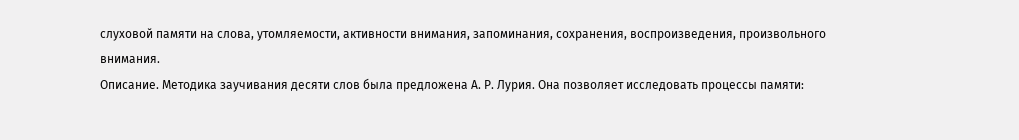слуховой памяти на слова, утомляемости, активности внимания, запоминания, сохранения, воспроизведения, произвольного внимания.
Описание. Методика заучивания десяти слов была предложена А. Р. Лурия. Она позволяет исследовать процессы памяти: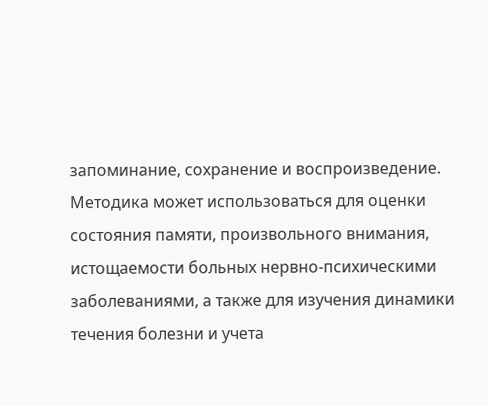запоминание, сохранение и воспроизведение. Методика может использоваться для оценки состояния памяти, произвольного внимания, истощаемости больных нервно-психическими заболеваниями, а также для изучения динамики течения болезни и учета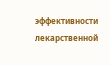эффективности лекарственной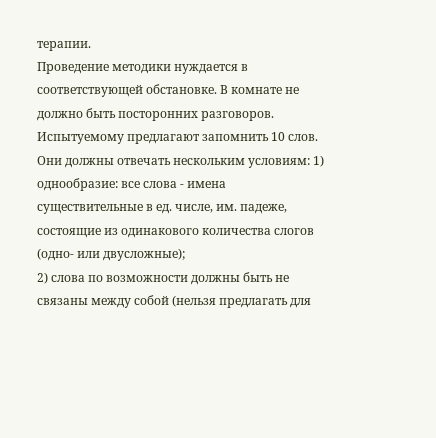терапии.
Проведение методики нуждается в соответствующей обстановке. В комнате не должно быть посторонних разговоров. Испытуемому предлагают запомнить 10 слов. Они должны отвечать нескольким условиям: 1) однообразие: все слова - имена существительные в ед. числе, им. падеже, состоящие из одинакового количества слогов (одно- или двусложные);
2) слова по возможности должны быть не связаны между собой (нельзя предлагать для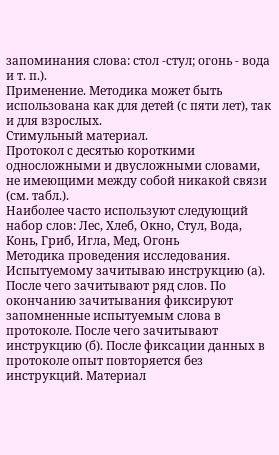запоминания слова: стол -стул; огонь - вода и т. п.).
Применение. Методика может быть использована как для детей (с пяти лет), так и для взрослых.
Стимульный материал.
Протокол с десятью короткими односложными и двусложными словами, не имеющими между собой никакой связи (см. табл.).
Наиболее часто используют следующий набор слов: Лес, Хлеб, Окно, Стул, Вода, Конь, Гриб, Игла, Мед, Огонь
Методика проведения исследования. Испытуемому зачитываю инструкцию (а). После чего зачитывают ряд слов. По окончанию зачитывания фиксируют запомненные испытуемым слова в протоколе. После чего зачитывают инструкцию (б). После фиксации данных в протоколе опыт повторяется без инструкций. Материал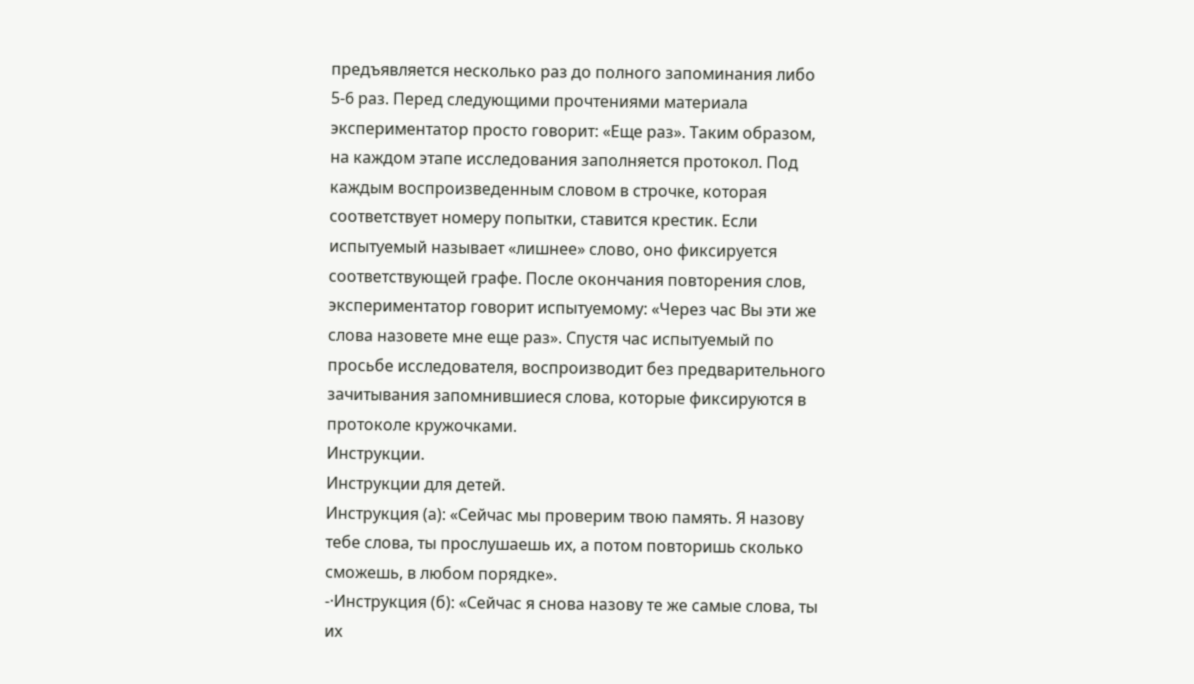предъявляется несколько раз до полного запоминания либо 5-6 раз. Перед следующими прочтениями материала экспериментатор просто говорит: «Еще раз». Таким образом, на каждом этапе исследования заполняется протокол. Под каждым воспроизведенным словом в строчке, которая соответствует номеру попытки, ставится крестик. Если испытуемый называет «лишнее» слово, оно фиксируется соответствующей графе. После окончания повторения слов, экспериментатор говорит испытуемому: «Через час Вы эти же слова назовете мне еще раз». Спустя час испытуемый по просьбе исследователя, воспроизводит без предварительного зачитывания запомнившиеся слова, которые фиксируются в протоколе кружочками.
Инструкции.
Инструкции для детей.
Инструкция (а): «Сейчас мы проверим твою память. Я назову тебе слова, ты прослушаешь их, а потом повторишь сколько сможешь, в любом порядке».
-·Инструкция (б): «Сейчас я снова назову те же самые слова, ты их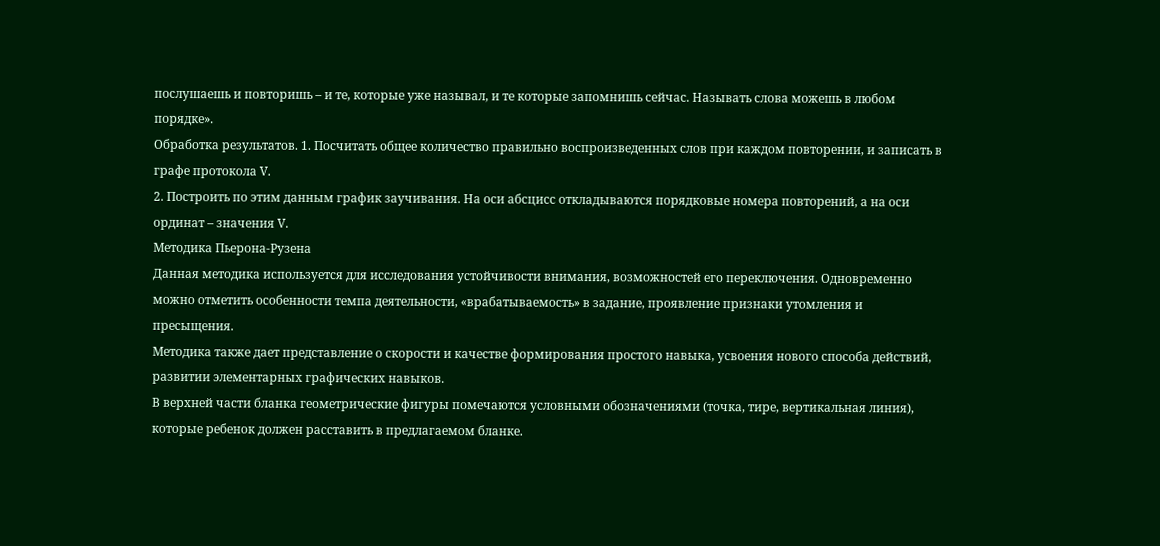послушаешь и повторишь – и те, которые уже называл, и те которые запомнишь сейчас. Называть слова можешь в любом порядке».
Обработка результатов. 1. Посчитать общее количество правильно воспроизведенных слов при каждом повторении, и записать в графе протокола V.
2. Построить по этим данным график заучивания. На оси абсцисс откладываются порядковые номера повторений, а на оси ординат – значения V.
Методика Пьерона-Рузена
Данная методика используется для исследования устойчивости внимания, возможностей его переключения. Одновременно можно отметить особенности темпа деятельности, «врабатываемость» в задание, проявление признаки утомления и пресыщения.
Методика также дает представление о скорости и качестве формирования простого навыка, усвоения нового способа действий, развитии элементарных графических навыков.
В верхней части бланка геометрические фигуры помечаются условными обозначениями (точка, тире, вертикальная линия), которые ребенок должен расставить в предлагаемом бланке.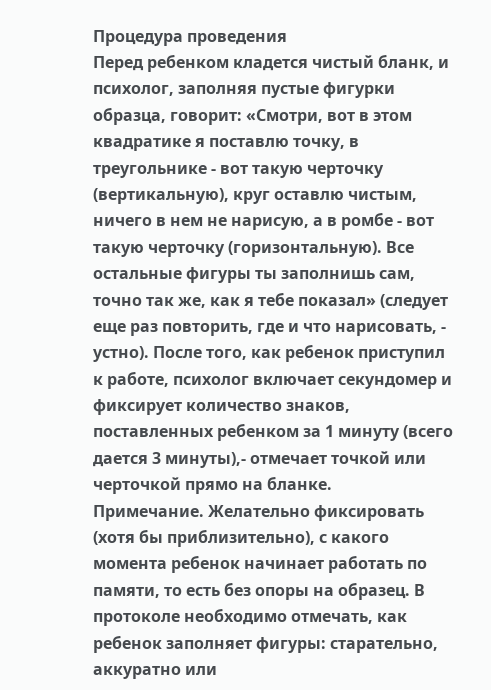Процедура проведения
Перед ребенком кладется чистый бланк, и психолог, заполняя пустые фигурки образца, говорит: «Смотри, вот в этом квадратике я поставлю точку, в треугольнике - вот такую черточку (вертикальную), круг оставлю чистым, ничего в нем не нарисую, а в ромбе - вот такую черточку (горизонтальную). Все остальные фигуры ты заполнишь сам, точно так же, как я тебе показал» (следует еще раз повторить, где и что нарисовать, - устно). После того, как ребенок приступил к работе, психолог включает секундомер и фиксирует количество знаков, поставленных ребенком за 1 минуту (всего дается 3 минуты),- отмечает точкой или черточкой прямо на бланке.
Примечание. Желательно фиксировать (хотя бы приблизительно), с какого момента ребенок начинает работать по памяти, то есть без опоры на образец. В протоколе необходимо отмечать, как ребенок заполняет фигуры: старательно, аккуратно или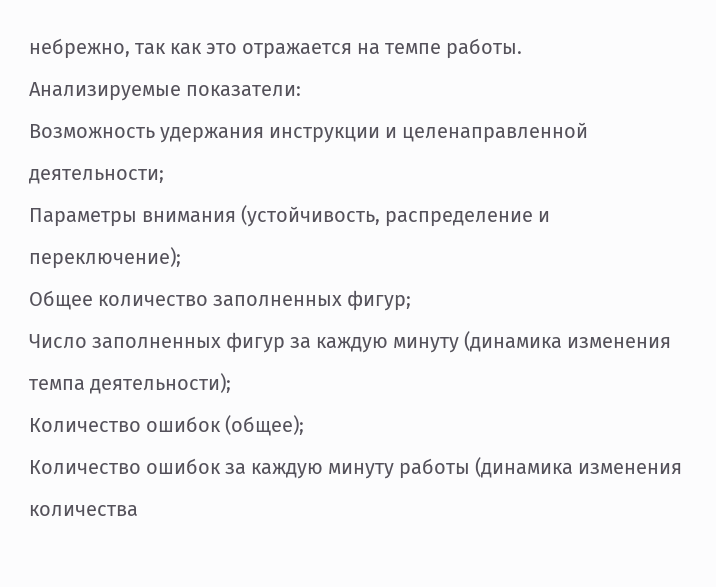небрежно, так как это отражается на темпе работы.
Анализируемые показатели:
Возможность удержания инструкции и целенаправленной деятельности;
Параметры внимания (устойчивость, распределение и переключение);
Общее количество заполненных фигур;
Число заполненных фигур за каждую минуту (динамика изменения темпа деятельности);
Количество ошибок (общее);
Количество ошибок за каждую минуту работы (динамика изменения количества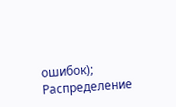ошибок);
Распределение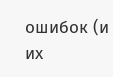ошибок (и их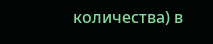количества) в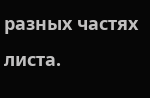разных частях листа.